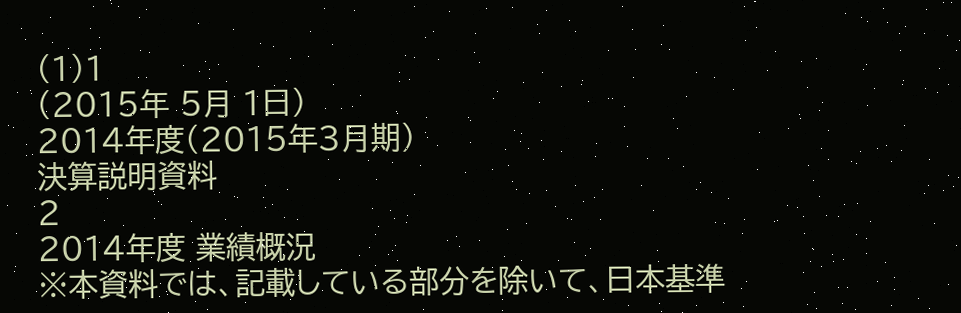(1)1
(2015年 5月 1日)
2014年度(2015年3月期)
決算説明資料
2
2014年度 業績概況
※本資料では、記載している部分を除いて、日本基準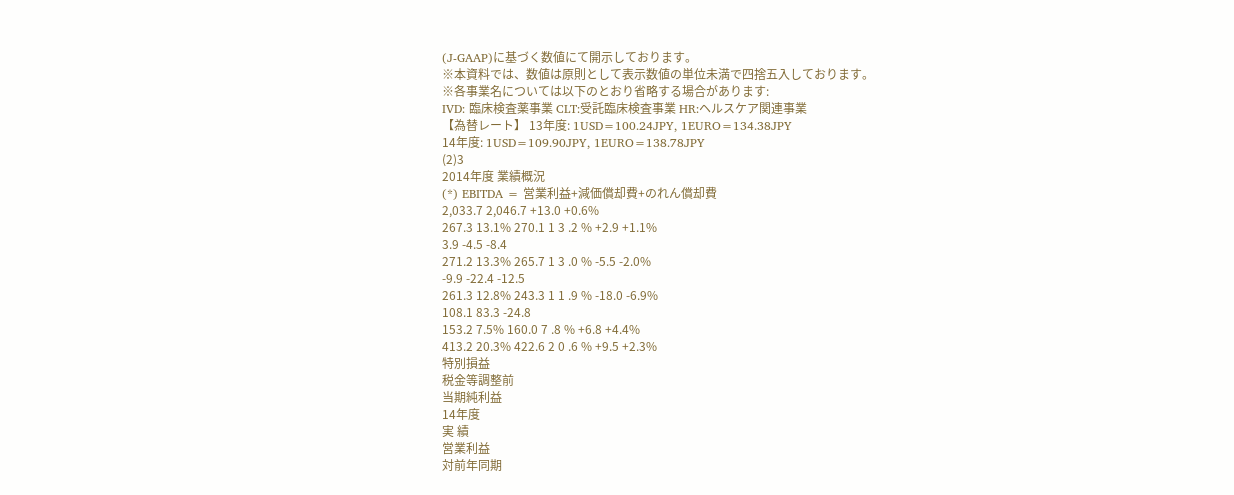(J-GAAP)に基づく数値にて開示しております。
※本資料では、数値は原則として表示数値の単位未満で四捨五入しております。
※各事業名については以下のとおり省略する場合があります:
IVD: 臨床検査薬事業 CLT:受託臨床検査事業 HR:ヘルスケア関連事業
【為替レート】 13年度: 1USD=100.24JPY, 1EURO=134.38JPY
14年度: 1USD=109.90JPY, 1EURO=138.78JPY
(2)3
2014年度 業績概況
(*) EBITDA = 営業利益+減価償却費+のれん償却費
2,033.7 2,046.7 +13.0 +0.6%
267.3 13.1% 270.1 1 3 .2 % +2.9 +1.1%
3.9 -4.5 -8.4
271.2 13.3% 265.7 1 3 .0 % -5.5 -2.0%
-9.9 -22.4 -12.5
261.3 12.8% 243.3 1 1 .9 % -18.0 -6.9%
108.1 83.3 -24.8
153.2 7.5% 160.0 7 .8 % +6.8 +4.4%
413.2 20.3% 422.6 2 0 .6 % +9.5 +2.3%
特別損益
税金等調整前
当期純利益
14年度
実 績
営業利益
対前年同期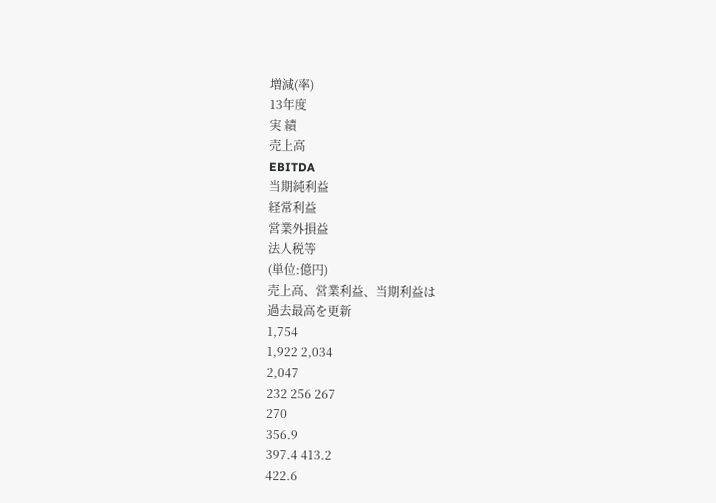増減(率)
13年度
実 績
売上高
EBITDA
当期純利益
経常利益
営業外損益
法人税等
(単位:億円)
売上高、営業利益、当期利益は
過去最高を更新
1,754
1,922 2,034
2,047
232 256 267
270
356.9
397.4 413.2
422.6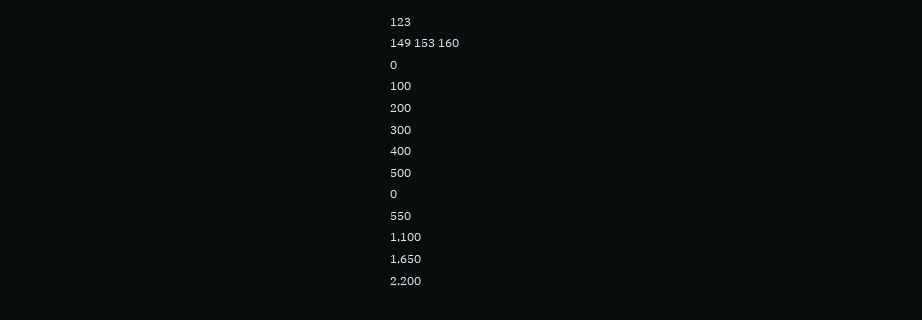123
149 153 160
0
100
200
300
400
500
0
550
1,100
1,650
2,200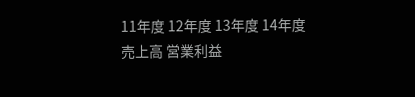11年度 12年度 13年度 14年度
売上高 営業利益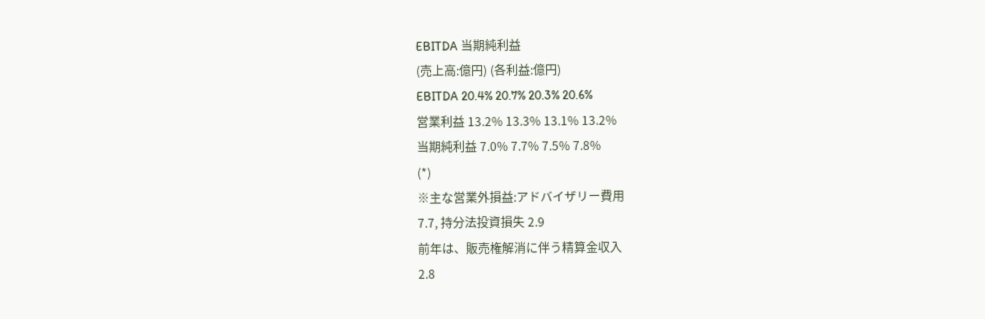EBITDA 当期純利益
(売上高:億円) (各利益:億円)
EBITDA 20.4% 20.7% 20.3% 20.6%
営業利益 13.2% 13.3% 13.1% 13.2%
当期純利益 7.0% 7.7% 7.5% 7.8%
(*)
※主な営業外損益:アドバイザリー費用
7.7, 持分法投資損失 2.9
前年は、販売権解消に伴う精算金収入
2.8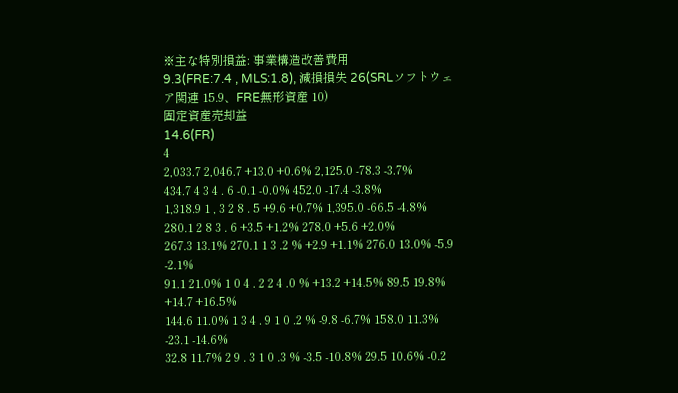※主な特別損益: 事業構造改善費用
9.3(FRE:7.4 , MLS:1.8), 減損損失 26(SRLソフトウェア関連 15.9、FRE無形資産 10)
固定資産売却益
14.6(FR)
4
2,033.7 2,046.7 +13.0 +0.6% 2,125.0 -78.3 -3.7%
434.7 4 3 4 . 6 -0.1 -0.0% 452.0 -17.4 -3.8%
1,318.9 1 , 3 2 8 . 5 +9.6 +0.7% 1,395.0 -66.5 -4.8%
280.1 2 8 3 . 6 +3.5 +1.2% 278.0 +5.6 +2.0%
267.3 13.1% 270.1 1 3 .2 % +2.9 +1.1% 276.0 13.0% -5.9 -2.1%
91.1 21.0% 1 0 4 . 2 2 4 .0 % +13.2 +14.5% 89.5 19.8% +14.7 +16.5%
144.6 11.0% 1 3 4 . 9 1 0 .2 % -9.8 -6.7% 158.0 11.3% -23.1 -14.6%
32.8 11.7% 2 9 . 3 1 0 .3 % -3.5 -10.8% 29.5 10.6% -0.2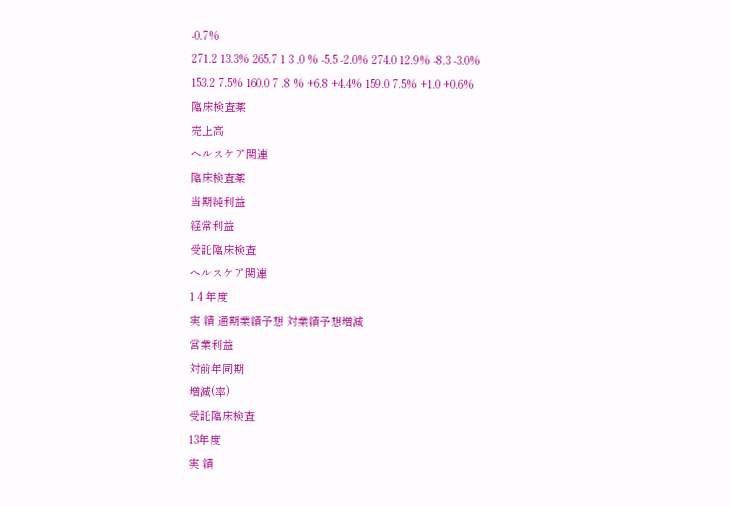-0.7%
271.2 13.3% 265.7 1 3 .0 % -5.5 -2.0% 274.0 12.9% -8.3 -3.0%
153.2 7.5% 160.0 7 .8 % +6.8 +4.4% 159.0 7.5% +1.0 +0.6%
臨床検査薬
売上高
ヘルスケア関連
臨床検査薬
当期純利益
経常利益
受託臨床検査
ヘルスケア関連
1 4 年度
実 績 通期業績予想 対業績予想増減
営業利益
対前年同期
増減(率)
受託臨床検査
13年度
実 績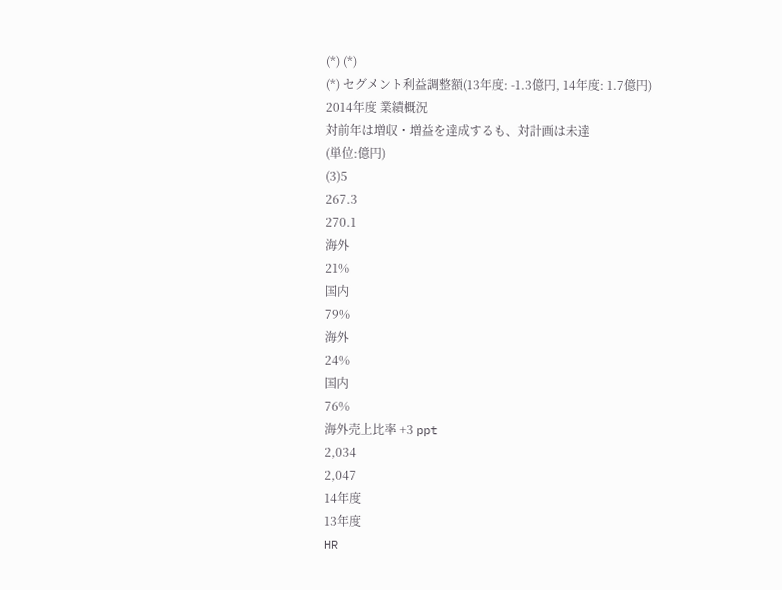(*) (*)
(*) セグメント利益調整額(13年度: -1.3億円, 14年度: 1.7億円)
2014年度 業績概況
対前年は増収・増益を達成するも、対計画は未達
(単位:億円)
(3)5
267.3
270.1
海外
21%
国内
79%
海外
24%
国内
76%
海外売上比率 +3 ppt
2,034
2,047
14年度
13年度
HR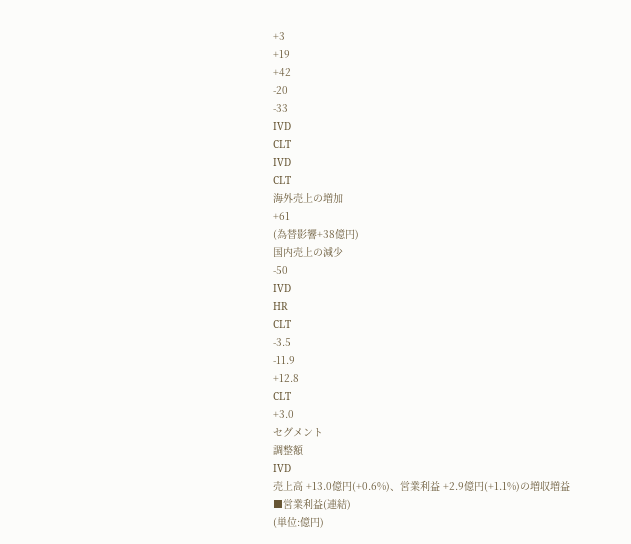+3
+19
+42
-20
-33
IVD
CLT
IVD
CLT
海外売上の増加
+61
(為替影響+38億円)
国内売上の減少
-50
IVD
HR
CLT
-3.5
-11.9
+12.8
CLT
+3.0
セグメント
調整額
IVD
売上高 +13.0億円(+0.6%)、営業利益 +2.9億円(+1.1%)の増収増益
■営業利益(連結)
(単位:億円)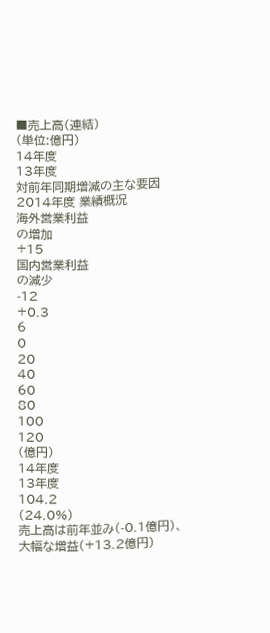■売上高(連結)
(単位:億円)
14年度
13年度
対前年同期増減の主な要因
2014年度 業績概況
海外営業利益
の増加
+15
国内営業利益
の減少
-12
+0.3
6
0
20
40
60
80
100
120
(億円)
14年度
13年度
104.2
(24.0%)
売上高は前年並み(-0.1億円)、大幅な増益(+13.2億円)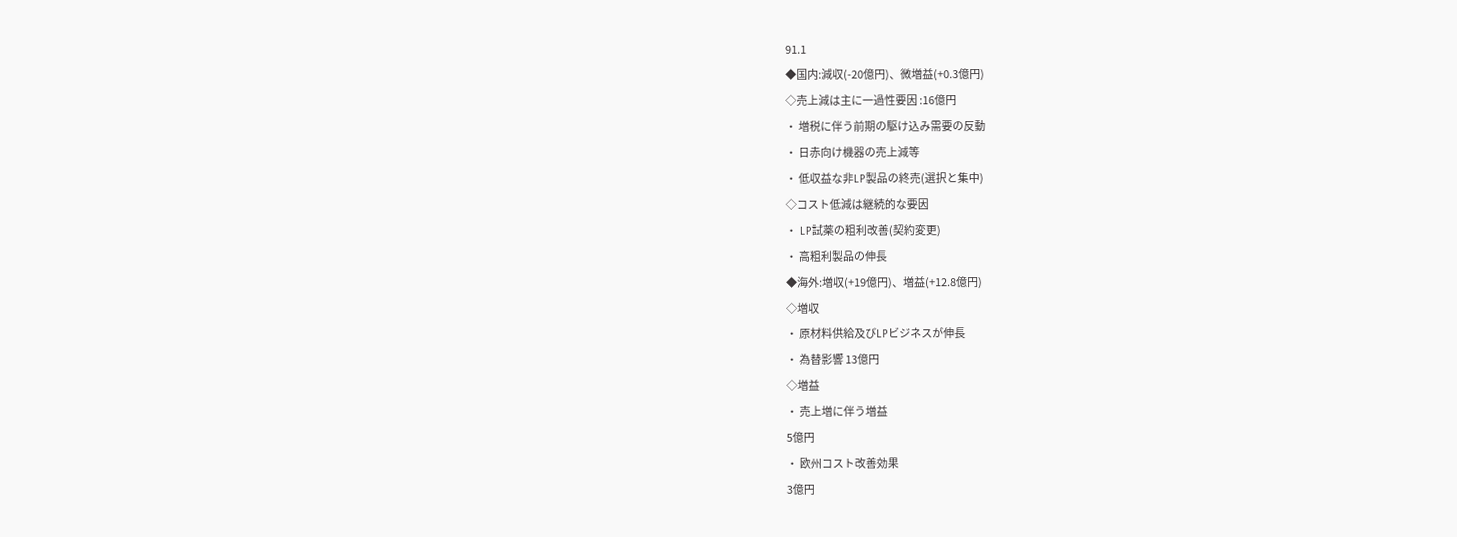91.1
◆国内:減収(-20億円)、微増益(+0.3億円)
◇売上減は主に一過性要因 :16億円
・ 増税に伴う前期の駆け込み需要の反動
・ 日赤向け機器の売上減等
・ 低収益な非LP製品の終売(選択と集中)
◇コスト低減は継続的な要因
・ LP試薬の粗利改善(契約変更)
・ 高粗利製品の伸長
◆海外:増収(+19億円)、増益(+12.8億円)
◇増収
・ 原材料供給及びLPビジネスが伸長
・ 為替影響 13億円
◇増益
・ 売上増に伴う増益
5億円
・ 欧州コスト改善効果
3億円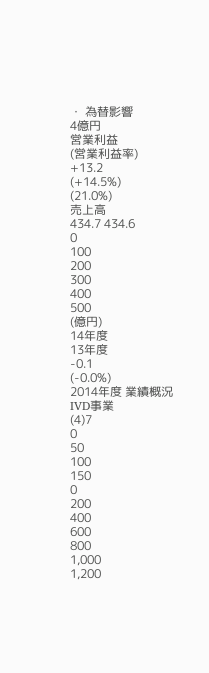・ 為替影響
4億円
営業利益
(営業利益率)
+13.2
(+14.5%)
(21.0%)
売上高
434.7 434.6
0
100
200
300
400
500
(億円)
14年度
13年度
-0.1
(-0.0%)
2014年度 業績概況
IVD事業
(4)7
0
50
100
150
0
200
400
600
800
1,000
1,200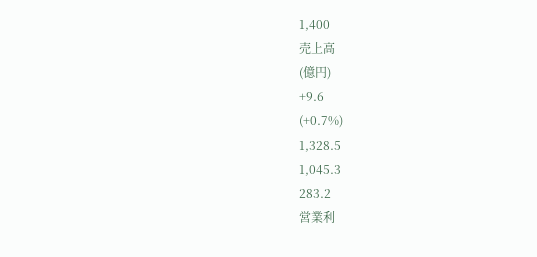1,400
売上高
(億円)
+9.6
(+0.7%)
1,328.5
1,045.3
283.2
営業利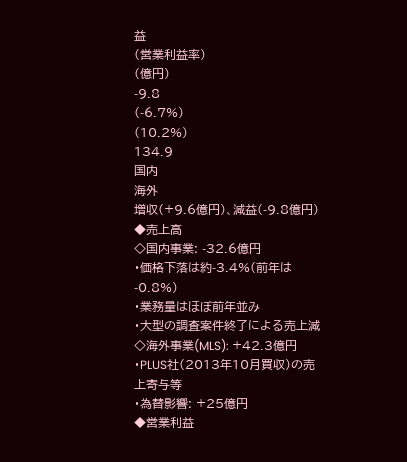益
(営業利益率)
(億円)
-9.8
(-6.7%)
(10.2%)
134.9
国内
海外
増収(+9.6億円)、減益(-9.8億円)
◆売上高
◇国内事業: -32.6億円
・価格下落は約-3.4%(前年は-0.8%)
・業務量はほぼ前年並み
・大型の調査案件終了による売上減
◇海外事業(MLS): +42.3億円
・PLUS社(2013年10月買収)の売上寄与等
・為替影響: +25億円
◆営業利益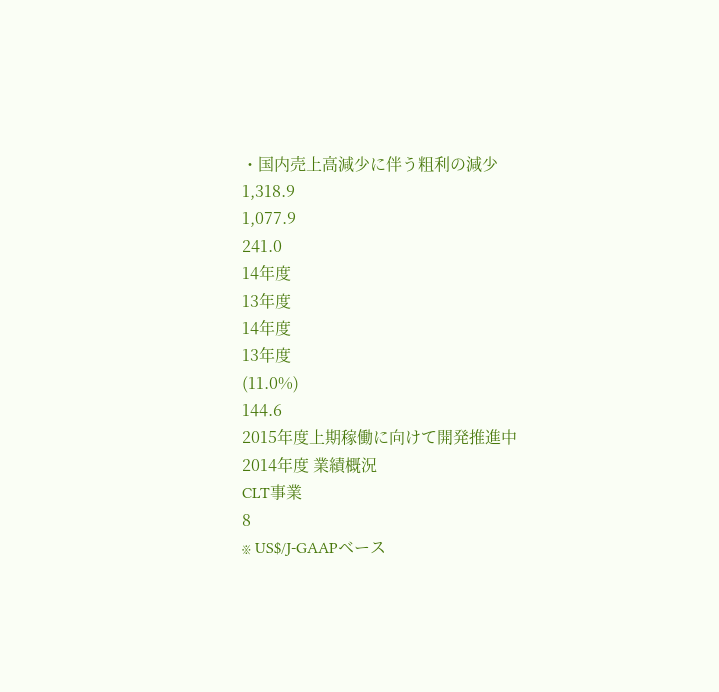・国内売上高減少に伴う粗利の減少
1,318.9
1,077.9
241.0
14年度
13年度
14年度
13年度
(11.0%)
144.6
2015年度上期稼働に向けて開発推進中
2014年度 業績概況
CLT事業
8
※ US$/J-GAAPベース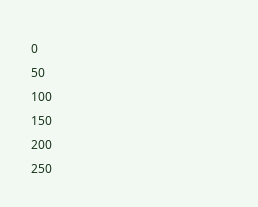0
50
100
150
200
250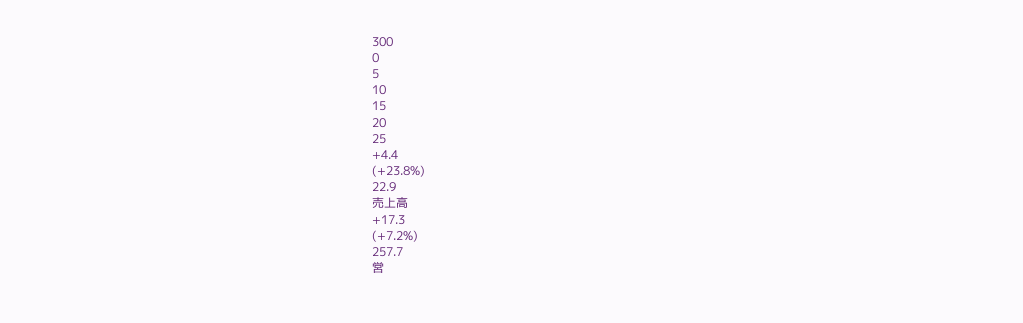300
0
5
10
15
20
25
+4.4
(+23.8%)
22.9
売上高
+17.3
(+7.2%)
257.7
営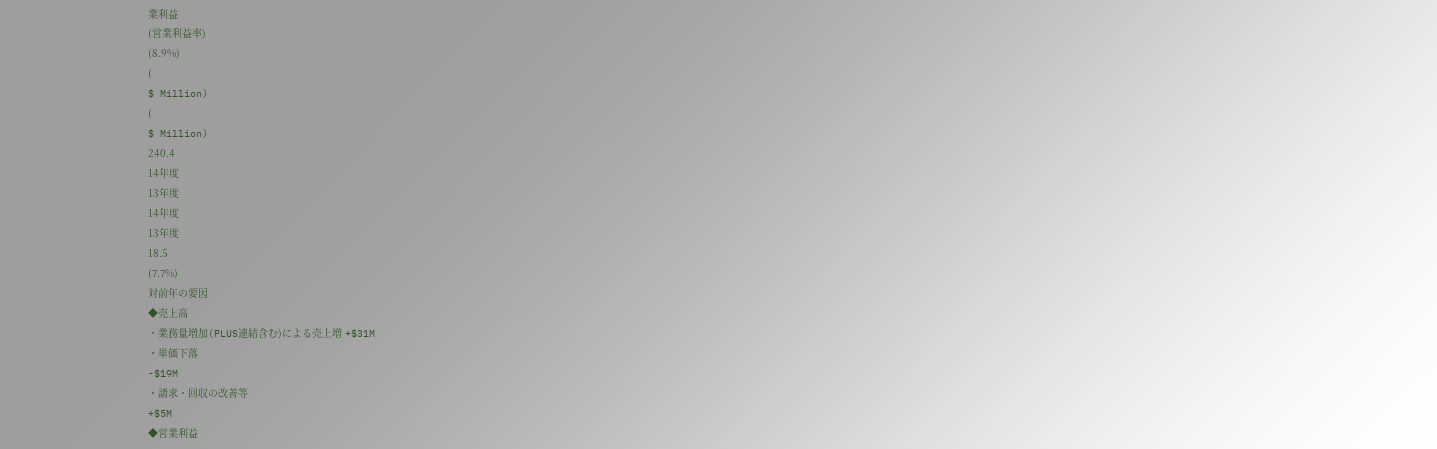業利益
(営業利益率)
(8.9%)
(
$ Million)
(
$ Million)
240.4
14年度
13年度
14年度
13年度
18.5
(7.7%)
対前年の要因
◆売上高
・業務量増加(PLUS連結含む)による売上増 +$31M
・単価下落
-$19M
・請求・回収の改善等
+$5M
◆営業利益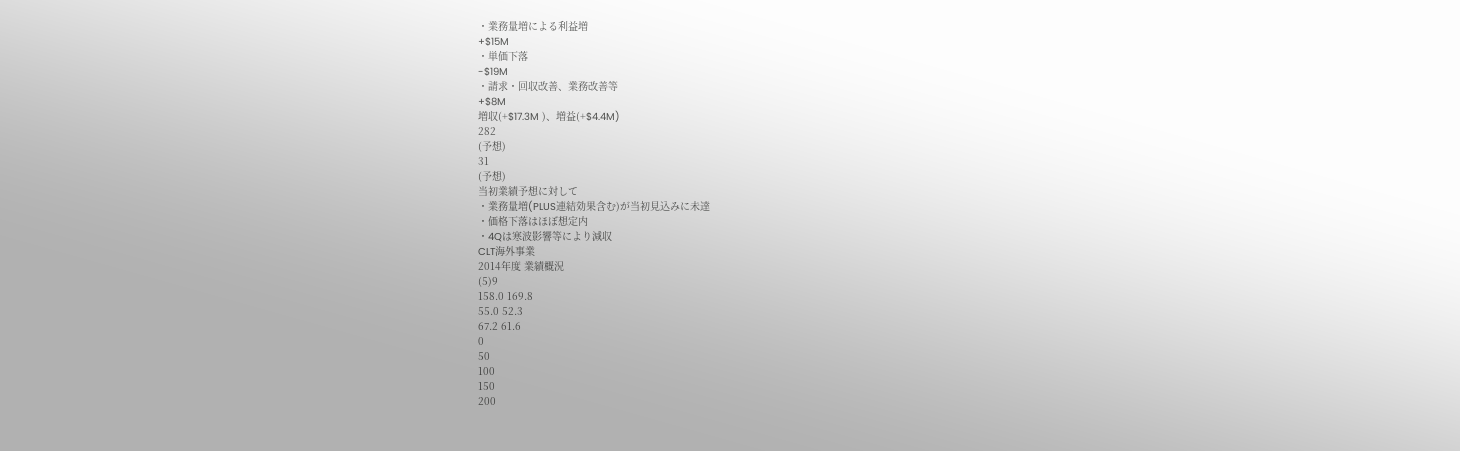・業務量増による利益増
+$15M
・単価下落
-$19M
・請求・回収改善、業務改善等
+$8M
増収(+$17.3M )、増益(+$4.4M)
282
(予想)
31
(予想)
当初業績予想に対して
・業務量増(PLUS連結効果含む)が当初見込みに未達
・価格下落はほぼ想定内
・4Qは寒波影響等により減収
CLT海外事業
2014年度 業績概況
(5)9
158.0 169.8
55.0 52.3
67.2 61.6
0
50
100
150
200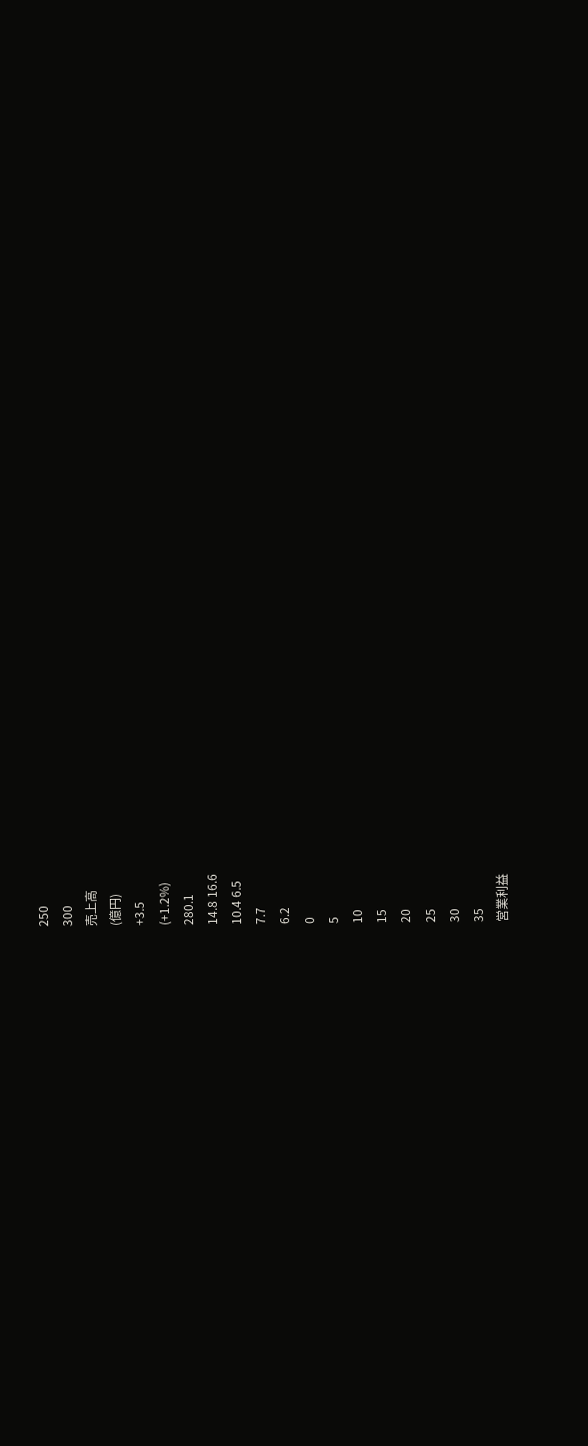250
300
売上高
(億円)
+3.5
(+1.2%)
280.1
14.8 16.6
10.4 6.5
7.7
6.2
0
5
10
15
20
25
30
35
営業利益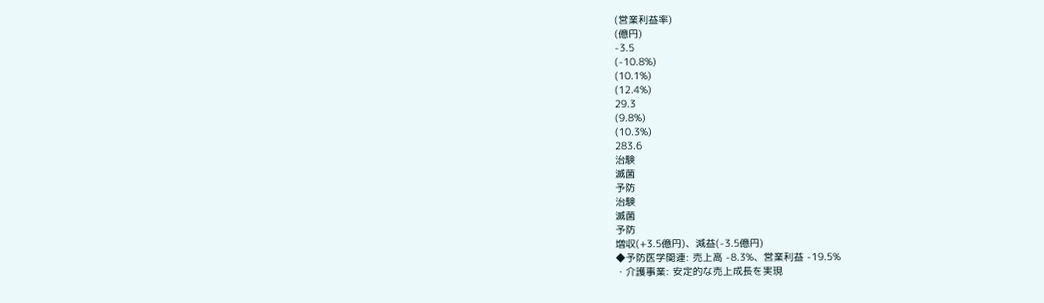(営業利益率)
(億円)
-3.5
(-10.8%)
(10.1%)
(12.4%)
29.3
(9.8%)
(10.3%)
283.6
治験
滅菌
予防
治験
滅菌
予防
増収(+3.5億円)、減益(-3.5億円)
◆予防医学関連: 売上高 -8.3%、営業利益 -19.5%
・介護事業: 安定的な売上成長を実現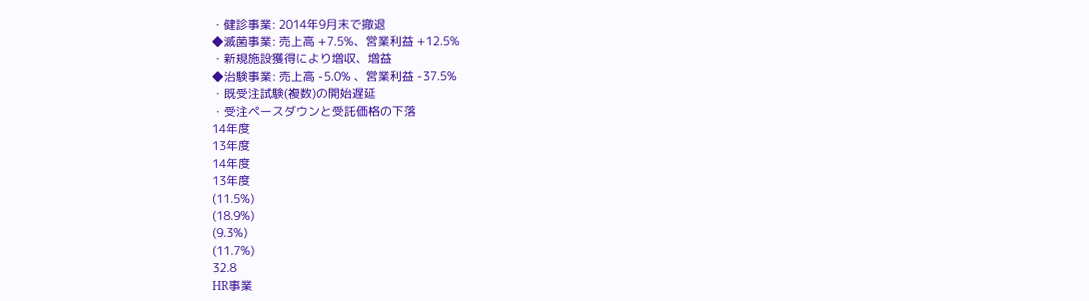・健診事業: 2014年9月末で撤退
◆滅菌事業: 売上高 +7.5%、営業利益 +12.5%
・新規施設獲得により増収、増益
◆治験事業: 売上高 -5.0% 、営業利益 -37.5%
・既受注試験(複数)の開始遅延
・受注ペースダウンと受託価格の下落
14年度
13年度
14年度
13年度
(11.5%)
(18.9%)
(9.3%)
(11.7%)
32.8
HR事業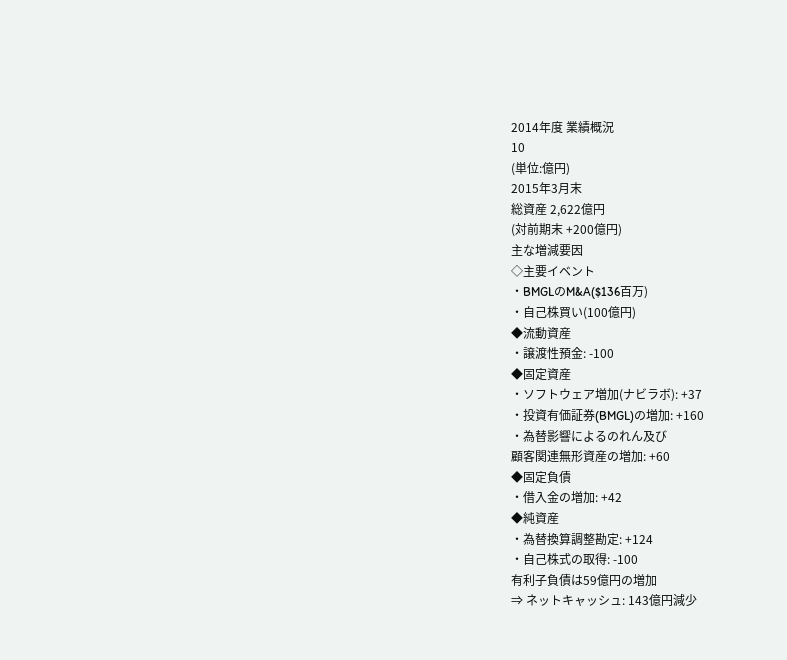2014年度 業績概況
10
(単位:億円)
2015年3月末
総資産 2,622億円
(対前期末 +200億円)
主な増減要因
◇主要イベント
・BMGLのM&A($136百万)
・自己株買い(100億円)
◆流動資産
・譲渡性預金: -100
◆固定資産
・ソフトウェア増加(ナビラボ): +37
・投資有価証券(BMGL)の増加: +160
・為替影響によるのれん及び
顧客関連無形資産の増加: +60
◆固定負債
・借入金の増加: +42
◆純資産
・為替換算調整勘定: +124
・自己株式の取得: -100
有利子負債は59億円の増加
⇒ ネットキャッシュ: 143億円減少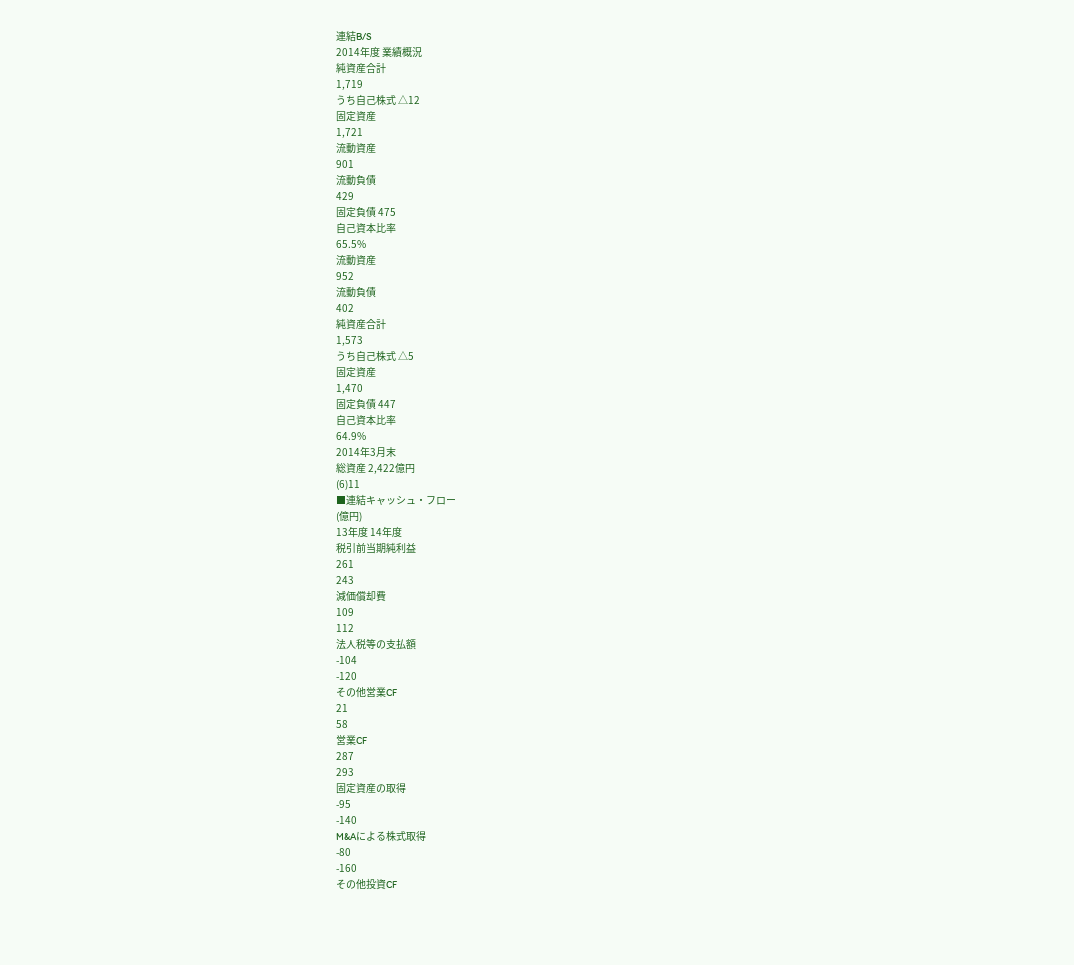連結B/S
2014年度 業績概況
純資産合計
1,719
うち自己株式 △12
固定資産
1,721
流動資産
901
流動負債
429
固定負債 475
自己資本比率
65.5%
流動資産
952
流動負債
402
純資産合計
1,573
うち自己株式 △5
固定資産
1,470
固定負債 447
自己資本比率
64.9%
2014年3月末
総資産 2,422億円
(6)11
■連結キャッシュ・フロー
(億円)
13年度 14年度
税引前当期純利益
261
243
減価償却費
109
112
法人税等の支払額
-104
-120
その他営業CF
21
58
営業CF
287
293
固定資産の取得
-95
-140
M&Aによる株式取得
-80
-160
その他投資CF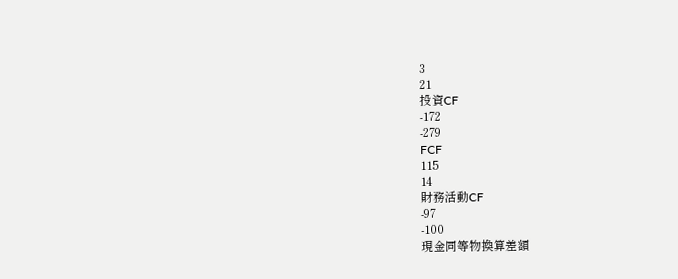3
21
投資CF
-172
-279
FCF
115
14
財務活動CF
-97
-100
現金同等物換算差額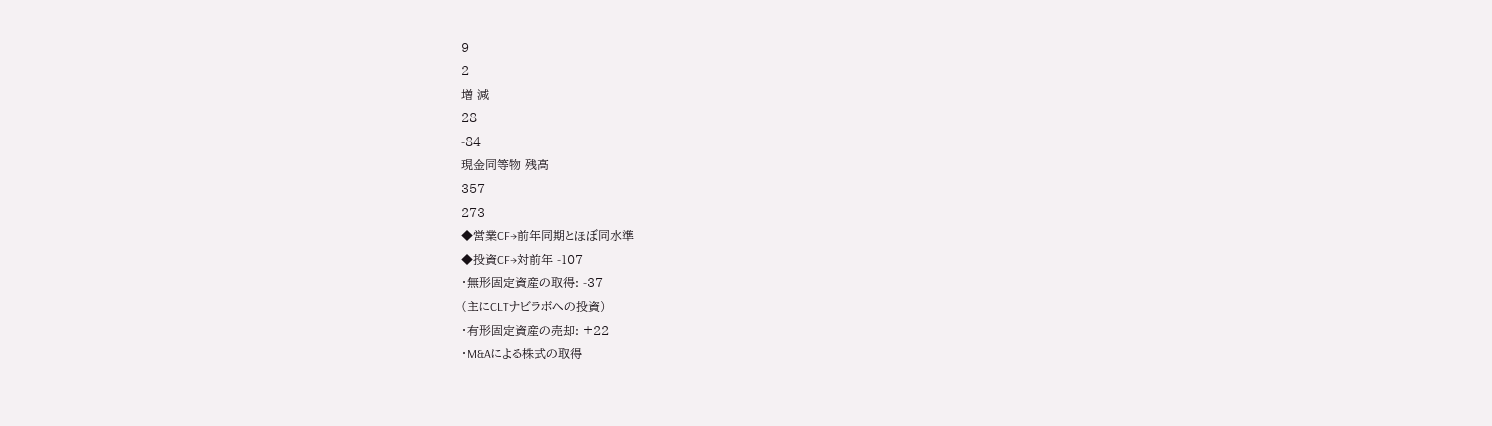9
2
増 減
28
-84
現金同等物 残高
357
273
◆営業CF→前年同期とほぼ同水準
◆投資CF→対前年 -107
・無形固定資産の取得: -37
(主にCLTナビラボへの投資)
・有形固定資産の売却: +22
・M&Aによる株式の取得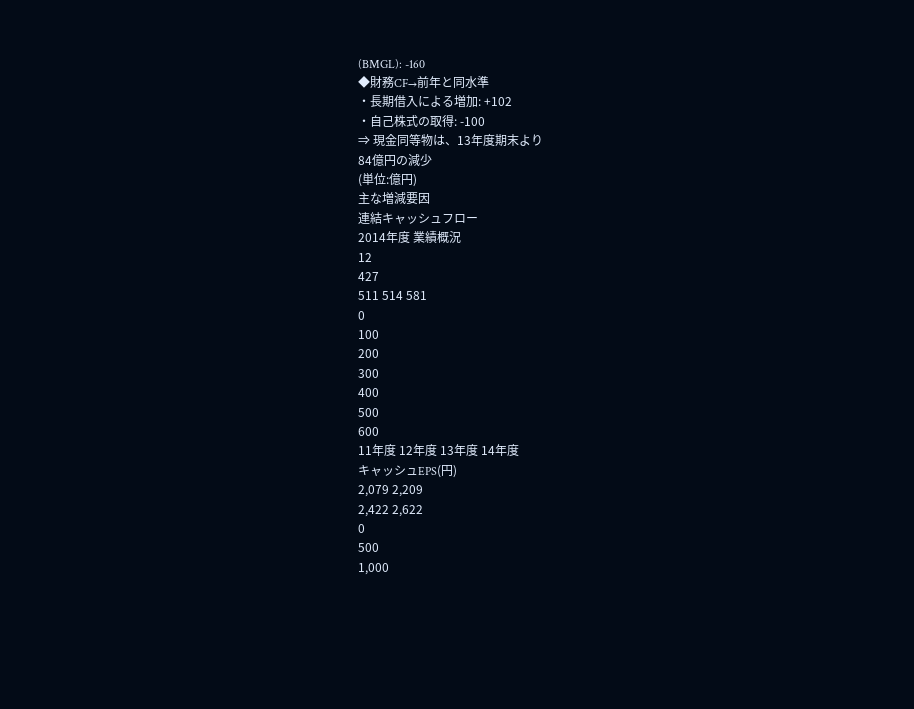(BMGL): -160
◆財務CF→前年と同水準
・長期借入による増加: +102
・自己株式の取得: -100
⇒ 現金同等物は、13年度期末より
84億円の減少
(単位:億円)
主な増減要因
連結キャッシュフロー
2014年度 業績概況
12
427
511 514 581
0
100
200
300
400
500
600
11年度 12年度 13年度 14年度
キャッシュEPS(円)
2,079 2,209
2,422 2,622
0
500
1,000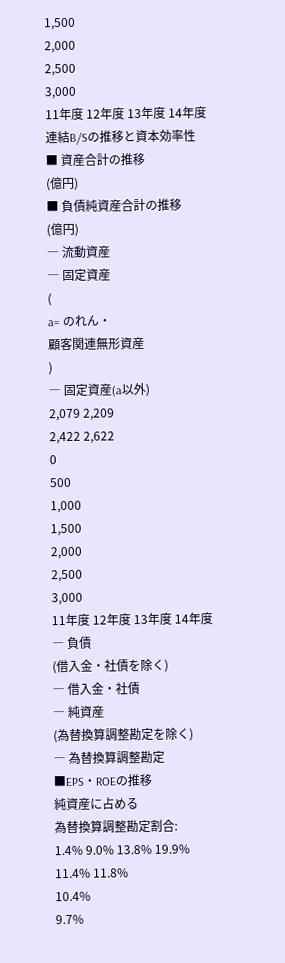1,500
2,000
2,500
3,000
11年度 12年度 13年度 14年度
連結B/Sの推移と資本効率性
■ 資産合計の推移
(億円)
■ 負債純資産合計の推移
(億円)
― 流動資産
― 固定資産
(
a= のれん・
顧客関連無形資産
)
― 固定資産(a以外)
2,079 2,209
2,422 2,622
0
500
1,000
1,500
2,000
2,500
3,000
11年度 12年度 13年度 14年度
― 負債
(借入金・社債を除く)
― 借入金・社債
― 純資産
(為替換算調整勘定を除く)
― 為替換算調整勘定
■EPS・ROEの推移
純資産に占める
為替換算調整勘定割合:
1.4% 9.0% 13.8% 19.9%
11.4% 11.8%
10.4%
9.7%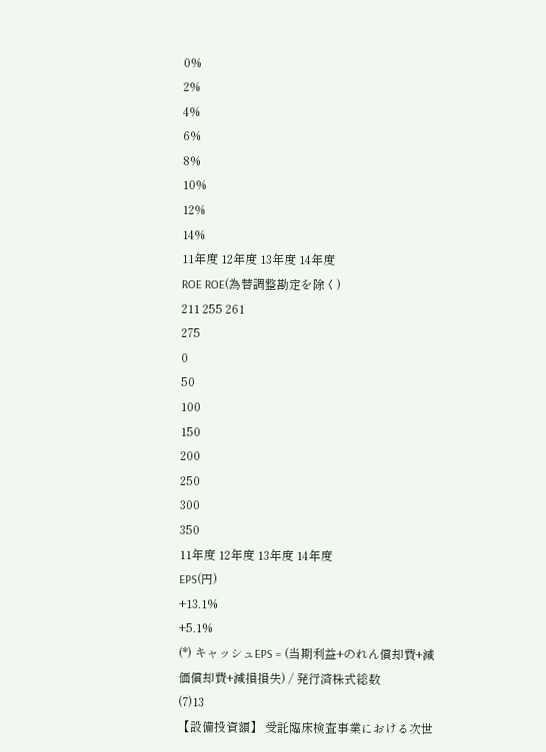0%
2%
4%
6%
8%
10%
12%
14%
11年度 12年度 13年度 14年度
ROE ROE(為替調整勘定を除く)
211 255 261
275
0
50
100
150
200
250
300
350
11年度 12年度 13年度 14年度
EPS(円)
+13.1%
+5.1%
(*) キャッシュEPS = (当期利益+のれん償却費+減価償却費+減損損失) / 発行済株式総数
(7)13
【設備投資額】 受託臨床検査事業における次世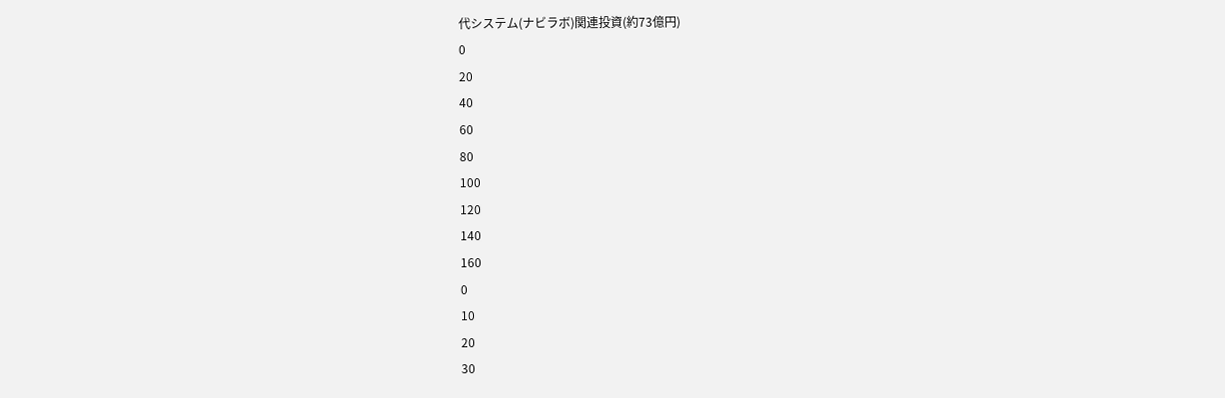代システム(ナビラボ)関連投資(約73億円)
0
20
40
60
80
100
120
140
160
0
10
20
30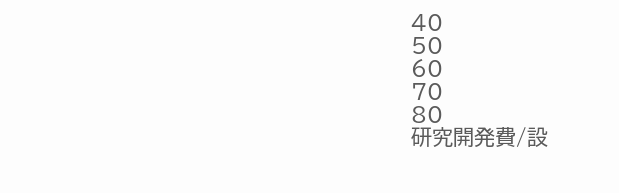40
50
60
70
80
研究開発費/設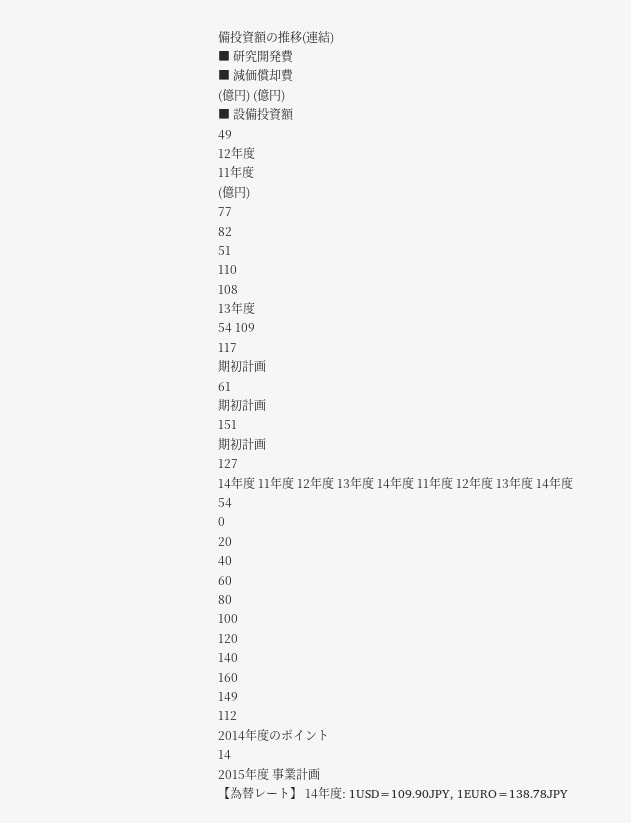備投資額の推移(連結)
■ 研究開発費
■ 減価償却費
(億円) (億円)
■ 設備投資額
49
12年度
11年度
(億円)
77
82
51
110
108
13年度
54 109
117
期初計画
61
期初計画
151
期初計画
127
14年度 11年度 12年度 13年度 14年度 11年度 12年度 13年度 14年度
54
0
20
40
60
80
100
120
140
160
149
112
2014年度のポイント
14
2015年度 事業計画
【為替レート】 14年度: 1USD=109.90JPY, 1EURO=138.78JPY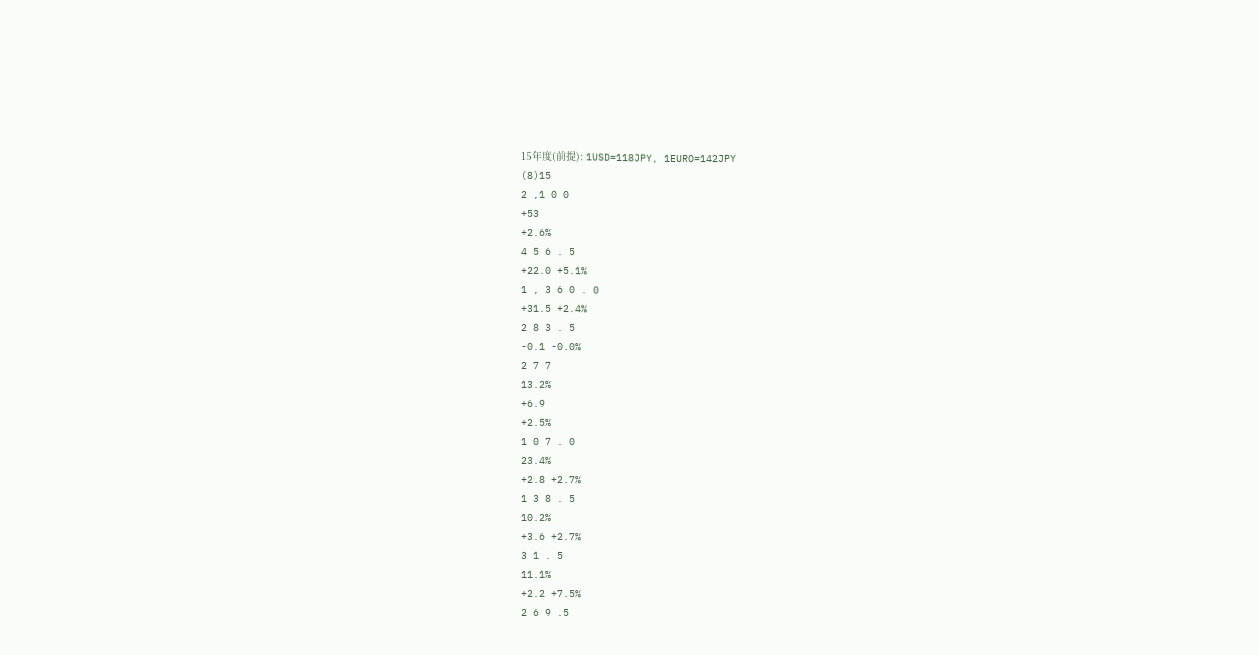15年度(前提): 1USD=118JPY, 1EURO=142JPY
(8)15
2 ,1 0 0
+53
+2.6%
4 5 6 . 5
+22.0 +5.1%
1 , 3 6 0 . 0
+31.5 +2.4%
2 8 3 . 5
-0.1 -0.0%
2 7 7
13.2%
+6.9
+2.5%
1 0 7 . 0
23.4%
+2.8 +2.7%
1 3 8 . 5
10.2%
+3.6 +2.7%
3 1 . 5
11.1%
+2.2 +7.5%
2 6 9 .5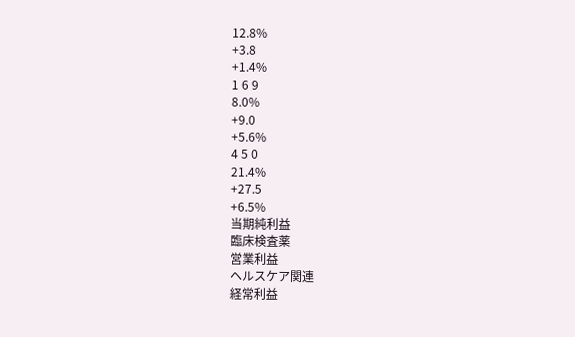12.8%
+3.8
+1.4%
1 6 9
8.0%
+9.0
+5.6%
4 5 0
21.4%
+27.5
+6.5%
当期純利益
臨床検査薬
営業利益
ヘルスケア関連
経常利益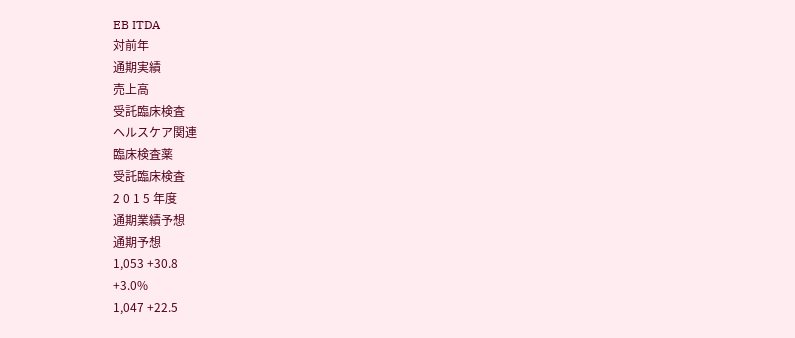EB ITDA
対前年
通期実績
売上高
受託臨床検査
ヘルスケア関連
臨床検査薬
受託臨床検査
2 0 1 5 年度
通期業績予想
通期予想
1,053 +30.8
+3.0%
1,047 +22.5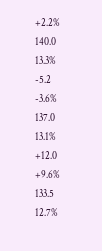+2.2%
140.0
13.3%
-5.2
-3.6%
137.0
13.1%
+12.0
+9.6%
133.5
12.7%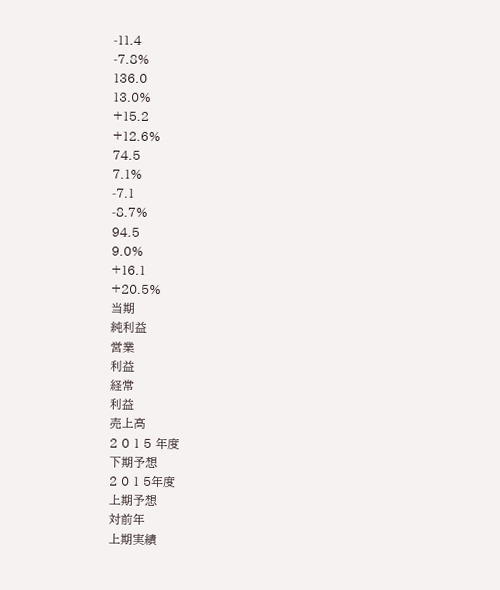-11.4
-7.8%
136.0
13.0%
+15.2
+12.6%
74.5
7.1%
-7.1
-8.7%
94.5
9.0%
+16.1
+20.5%
当期
純利益
営業
利益
経常
利益
売上高
2 0 1 5 年度
下期予想
2 0 1 5年度
上期予想
対前年
上期実績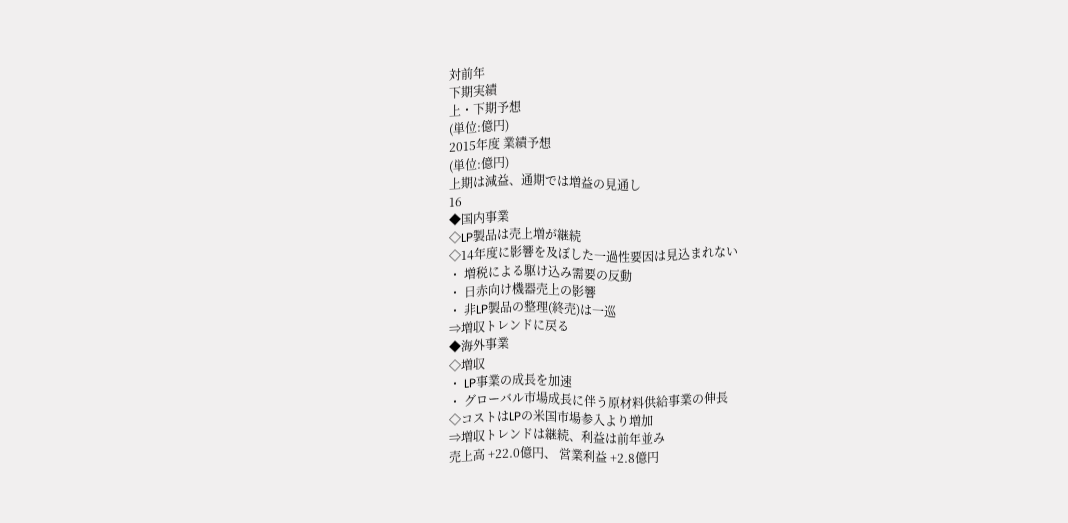対前年
下期実績
上・下期予想
(単位:億円)
2015年度 業績予想
(単位:億円)
上期は減益、通期では増益の見通し
16
◆国内事業
◇LP製品は売上増が継続
◇14年度に影響を及ぼした一過性要因は見込まれない
・ 増税による駆け込み需要の反動
・ 日赤向け機器売上の影響
・ 非LP製品の整理(終売)は一巡
⇒増収トレンドに戻る
◆海外事業
◇増収
・ LP事業の成長を加速
・ グローバル市場成長に伴う原材料供給事業の伸長
◇コストはLPの米国市場参入より増加
⇒増収トレンドは継続、利益は前年並み
売上高 +22.0億円、 営業利益 +2.8億円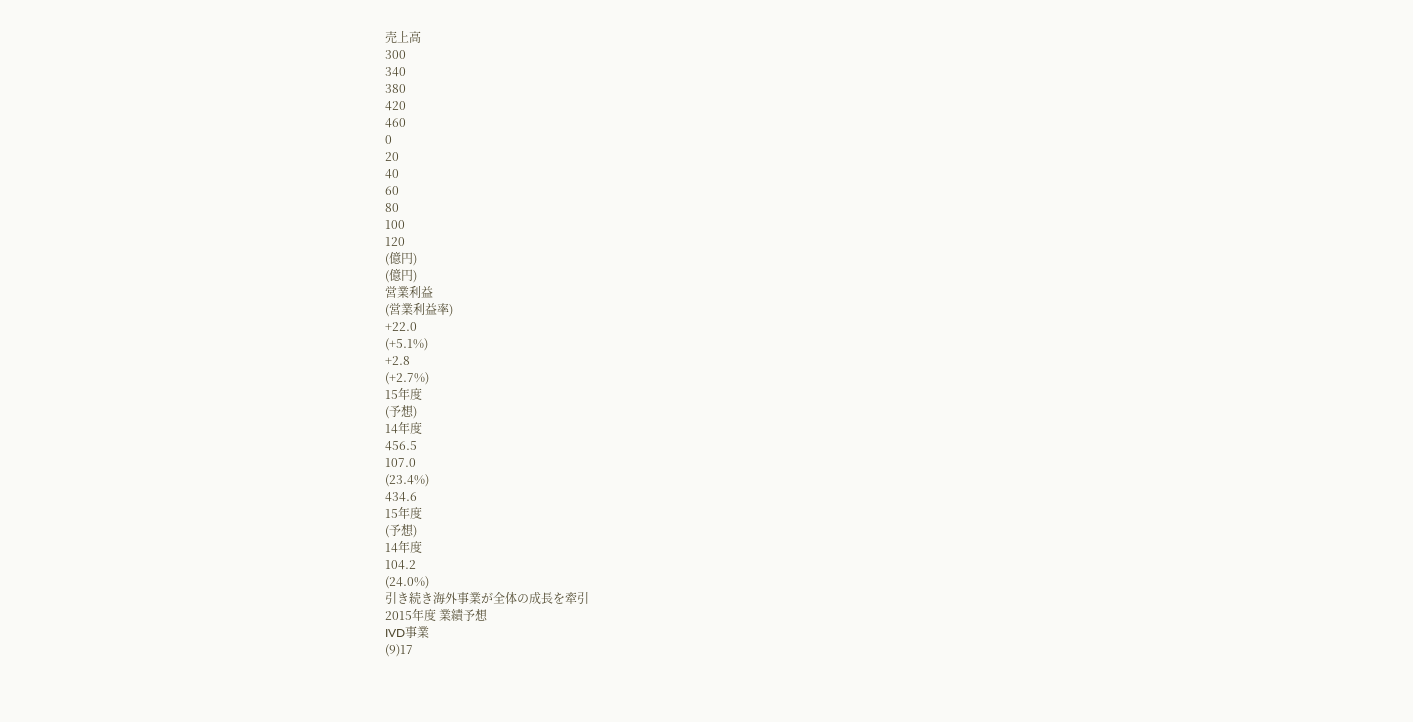売上高
300
340
380
420
460
0
20
40
60
80
100
120
(億円)
(億円)
営業利益
(営業利益率)
+22.0
(+5.1%)
+2.8
(+2.7%)
15年度
(予想)
14年度
456.5
107.0
(23.4%)
434.6
15年度
(予想)
14年度
104.2
(24.0%)
引き続き海外事業が全体の成長を牽引
2015年度 業績予想
IVD事業
(9)17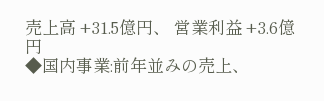売上高 +31.5億円、 営業利益 +3.6億円
◆国内事業:前年並みの売上、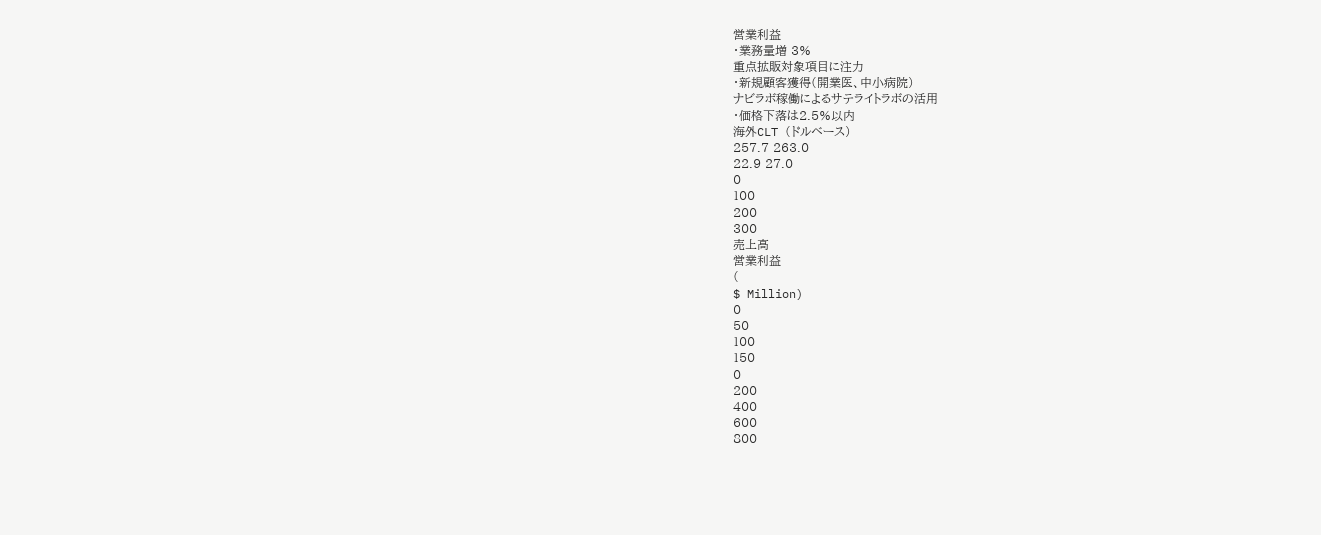営業利益
・業務量増 3%
重点拡販対象項目に注力
・新規顧客獲得(開業医、中小病院)
ナビラボ稼働によるサテライトラボの活用
・価格下落は2.5%以内
海外CLT (ドルベース)
257.7 263.0
22.9 27.0
0
100
200
300
売上高
営業利益
(
$ Million)
0
50
100
150
0
200
400
600
800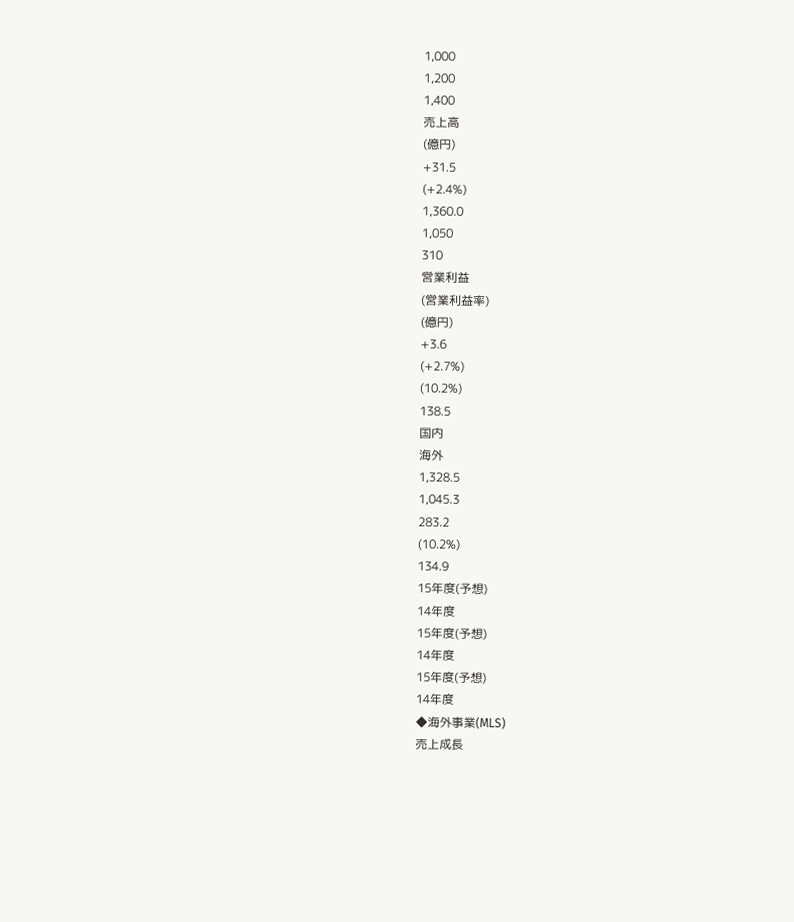1,000
1,200
1,400
売上高
(億円)
+31.5
(+2.4%)
1,360.0
1,050
310
営業利益
(営業利益率)
(億円)
+3.6
(+2.7%)
(10.2%)
138.5
国内
海外
1,328.5
1,045.3
283.2
(10.2%)
134.9
15年度(予想)
14年度
15年度(予想)
14年度
15年度(予想)
14年度
◆海外事業(MLS)
売上成長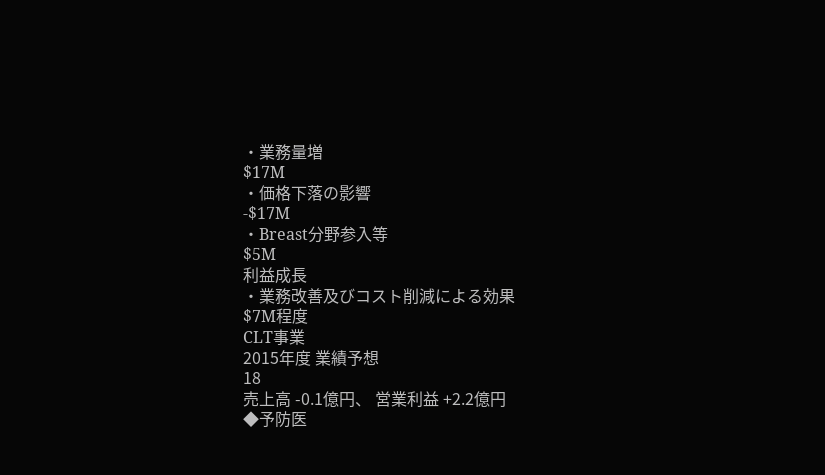・業務量増
$17M
・価格下落の影響
-$17M
・Breast分野参入等
$5M
利益成長
・業務改善及びコスト削減による効果
$7M程度
CLT事業
2015年度 業績予想
18
売上高 -0.1億円、 営業利益 +2.2億円
◆予防医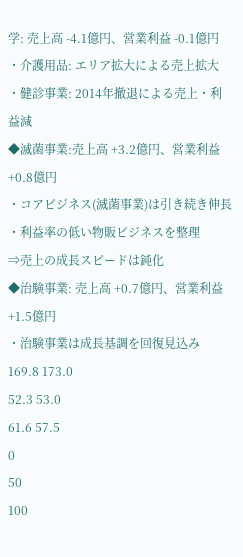学: 売上高 -4.1億円、営業利益 -0.1億円
・介護用品: エリア拡大による売上拡大
・健診事業: 2014年撤退による売上・利益減
◆滅菌事業:売上高 +3.2億円、営業利益 +0.8億円
・コアビジネス(滅菌事業)は引き続き伸長
・利益率の低い物販ビジネスを整理
⇒売上の成長スピードは鈍化
◆治験事業: 売上高 +0.7億円、営業利益 +1.5億円
・治験事業は成長基調を回復見込み
169.8 173.0
52.3 53.0
61.6 57.5
0
50
100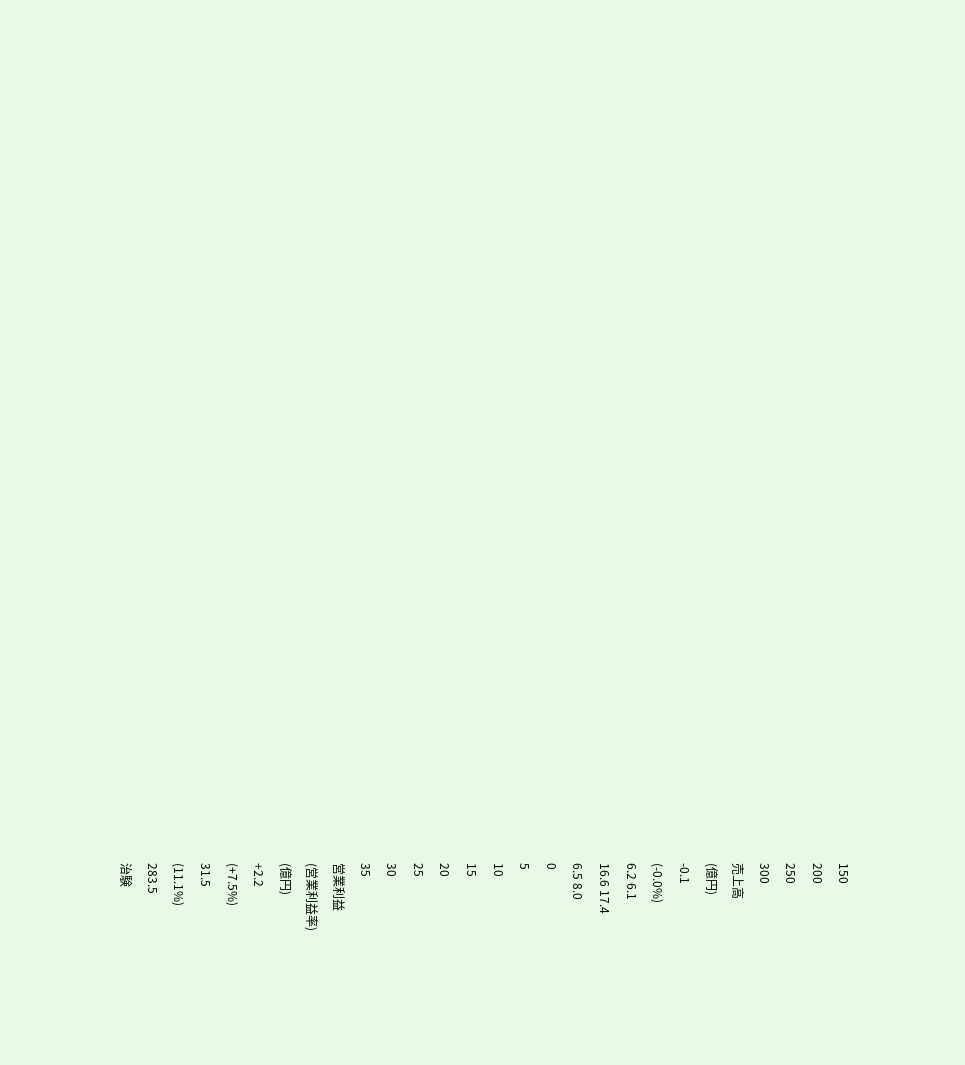150
200
250
300
売上高
(億円)
-0.1
(-0.0%)
6.2 6.1
16.6 17.4
6.5 8.0
0
5
10
15
20
25
30
35
営業利益
(営業利益率)
(億円)
+2.2
(+7.5%)
31.5
(11.1%)
283.5
治験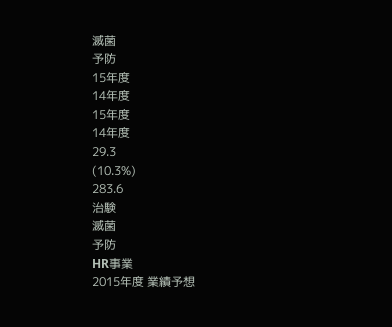滅菌
予防
15年度
14年度
15年度
14年度
29.3
(10.3%)
283.6
治験
滅菌
予防
HR事業
2015年度 業績予想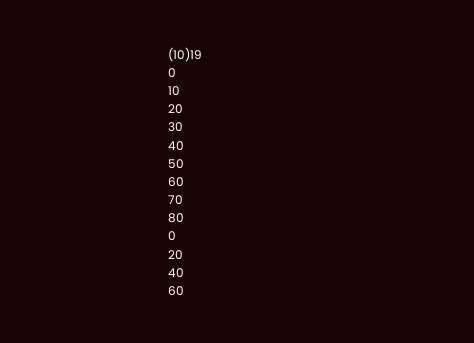(10)19
0
10
20
30
40
50
60
70
80
0
20
40
60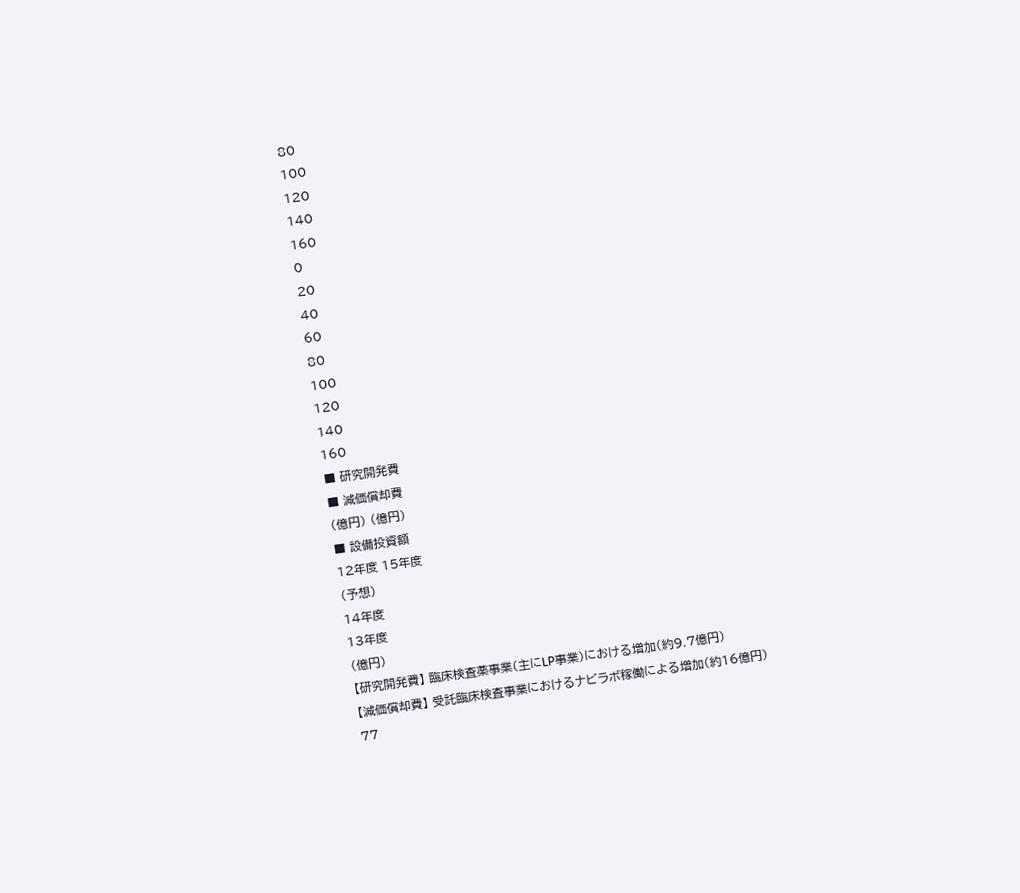80
100
120
140
160
0
20
40
60
80
100
120
140
160
■ 研究開発費
■ 減価償却費
(億円) (億円)
■ 設備投資額
12年度 15年度
(予想)
14年度
13年度
(億円)
【研究開発費】 臨床検査薬事業(主にLP事業)における増加(約9.7億円)
【減価償却費】 受託臨床検査事業におけるナビラボ稼働による増加(約16億円)
77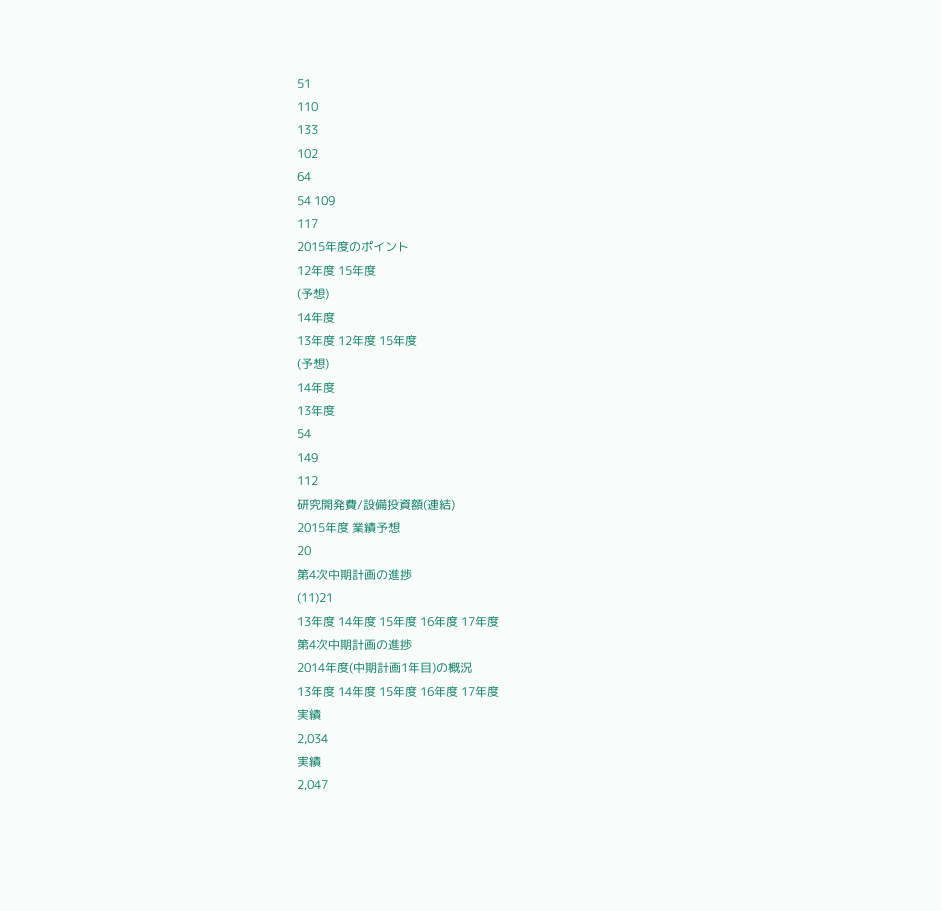51
110
133
102
64
54 109
117
2015年度のポイント
12年度 15年度
(予想)
14年度
13年度 12年度 15年度
(予想)
14年度
13年度
54
149
112
研究開発費/設備投資額(連結)
2015年度 業績予想
20
第4次中期計画の進捗
(11)21
13年度 14年度 15年度 16年度 17年度
第4次中期計画の進捗
2014年度(中期計画1年目)の概況
13年度 14年度 15年度 16年度 17年度
実績
2,034
実績
2,047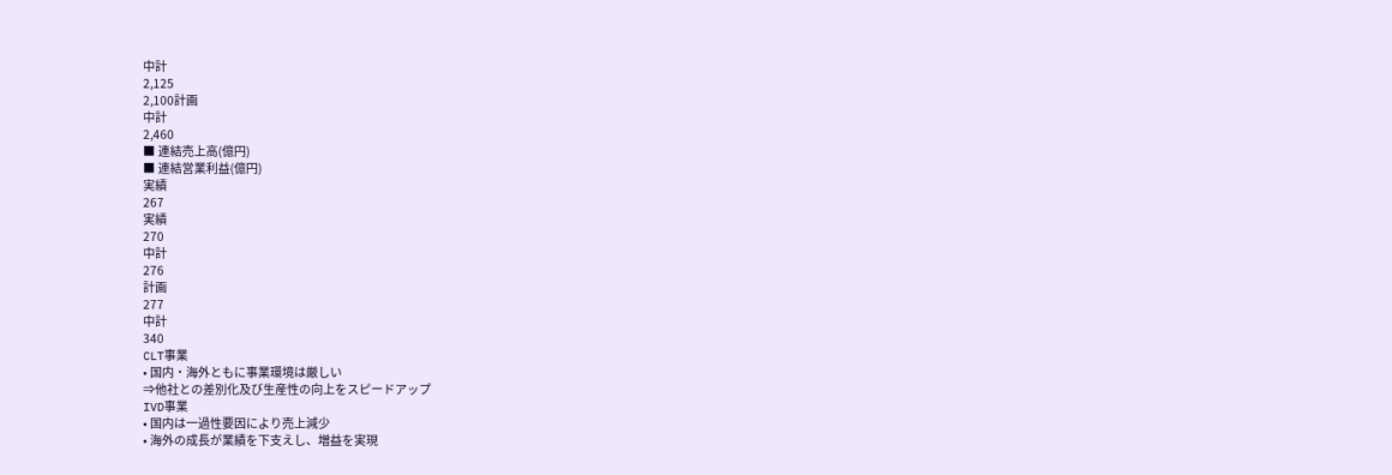中計
2,125
2,100計画
中計
2,460
■ 連結売上高(億円)
■ 連結営業利益(億円)
実績
267
実績
270
中計
276
計画
277
中計
340
CLT事業
• 国内・海外ともに事業環境は厳しい
⇒他社との差別化及び生産性の向上をスピードアップ
IVD事業
• 国内は一過性要因により売上減少
• 海外の成長が業績を下支えし、増益を実現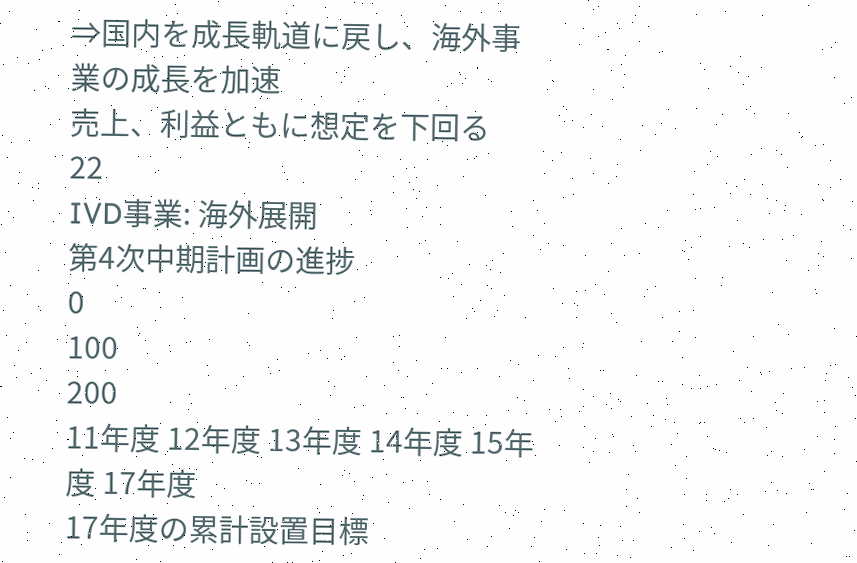⇒国内を成長軌道に戻し、海外事業の成長を加速
売上、利益ともに想定を下回る
22
IVD事業: 海外展開
第4次中期計画の進捗
0
100
200
11年度 12年度 13年度 14年度 15年度 17年度
17年度の累計設置目標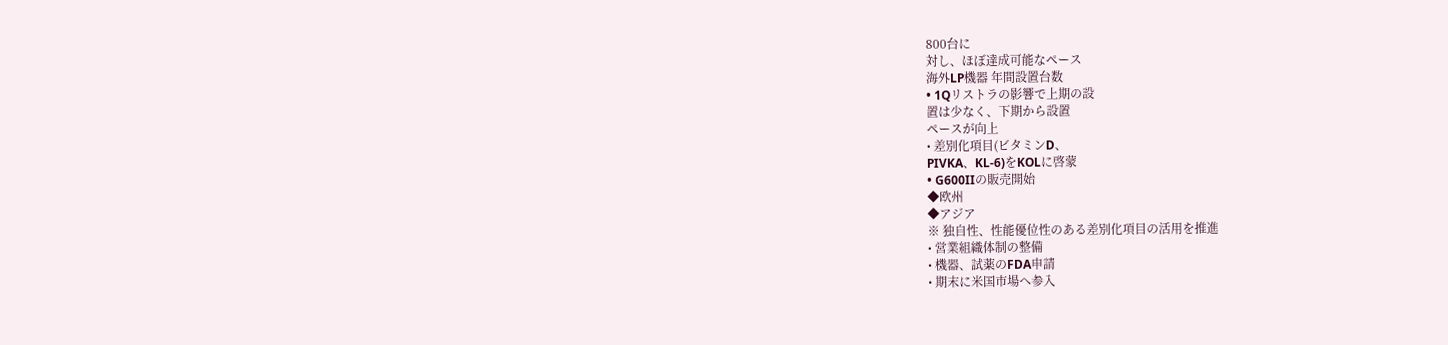800台に
対し、ほぼ達成可能なペース
海外LP機器 年間設置台数
• 1Qリストラの影響で上期の設
置は少なく、下期から設置
ペースが向上
• 差別化項目(ビタミンD、
PIVKA、KL-6)をKOLに啓蒙
• G600IIの販売開始
◆欧州
◆アジア
※ 独自性、性能優位性のある差別化項目の活用を推進
• 営業組織体制の整備
• 機器、試薬のFDA申請
• 期末に米国市場へ参入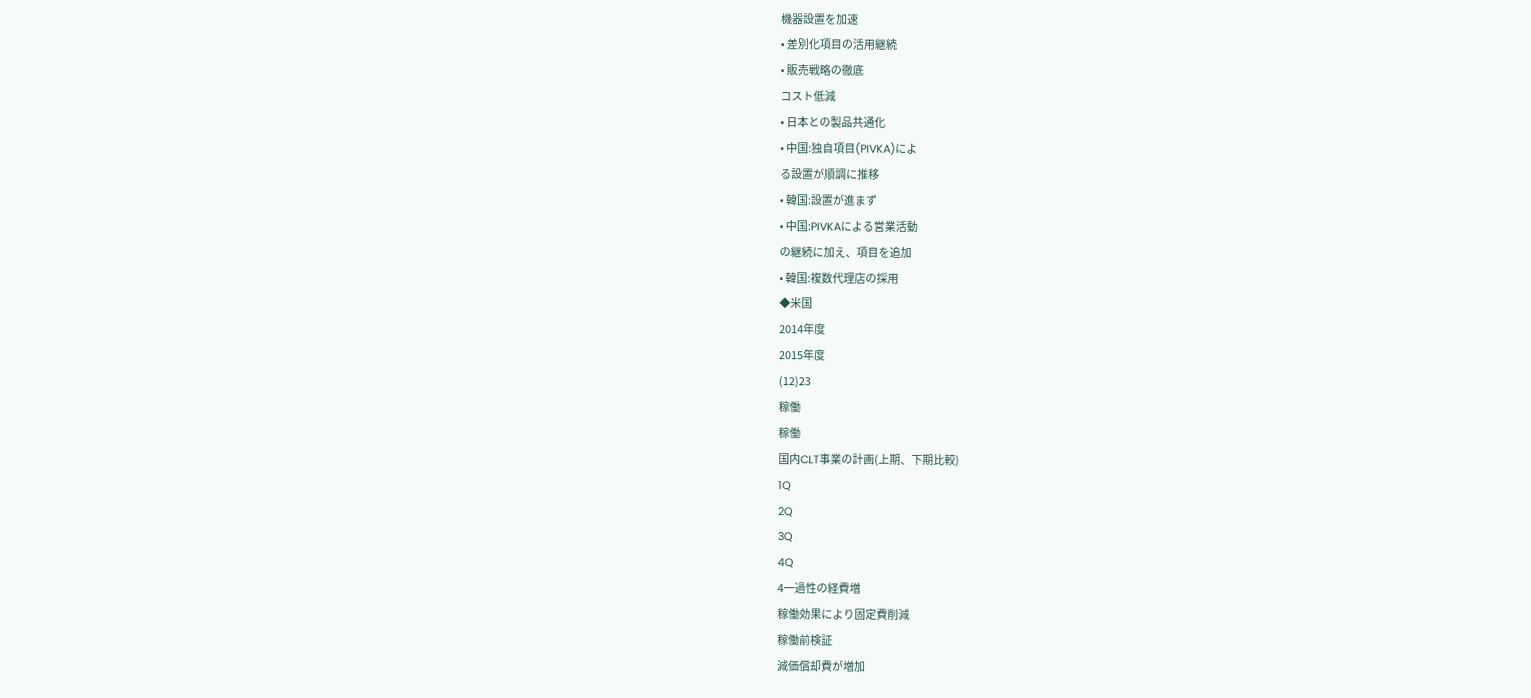機器設置を加速
• 差別化項目の活用継続
• 販売戦略の徹底
コスト低減
• 日本との製品共通化
• 中国:独自項目(PIVKA)によ
る設置が順調に推移
• 韓国:設置が進まず
• 中国:PIVKAによる営業活動
の継続に加え、項目を追加
• 韓国:複数代理店の採用
◆米国
2014年度
2015年度
(12)23
稼働
稼働
国内CLT事業の計画(上期、下期比較)
1Q
2Q
3Q
4Q
4一過性の経費増
稼働効果により固定費削減
稼働前検証
減価償却費が増加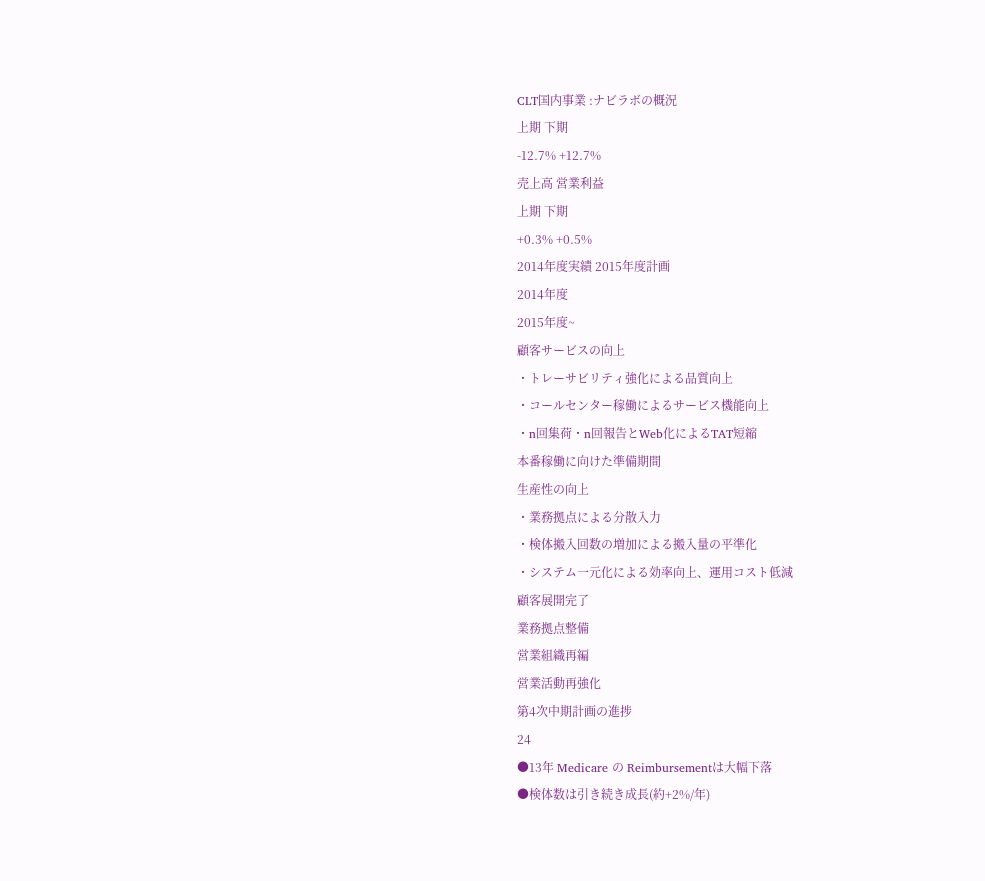CLT国内事業 :ナビラボの概況
上期 下期
-12.7% +12.7%
売上高 営業利益
上期 下期
+0.3% +0.5%
2014年度実績 2015年度計画
2014年度
2015年度~
顧客サービスの向上
・トレーサビリティ強化による品質向上
・コールセンター稼働によるサービス機能向上
・n回集荷・n回報告とWeb化によるTAT短縮
本番稼働に向けた準備期間
生産性の向上
・業務拠点による分散入力
・検体搬入回数の増加による搬入量の平準化
・システム一元化による効率向上、運用コスト低減
顧客展開完了
業務拠点整備
営業組織再編
営業活動再強化
第4次中期計画の進捗
24
●13年 Medicare の Reimbursementは大幅下落
●検体数は引き続き成長(約+2%/年)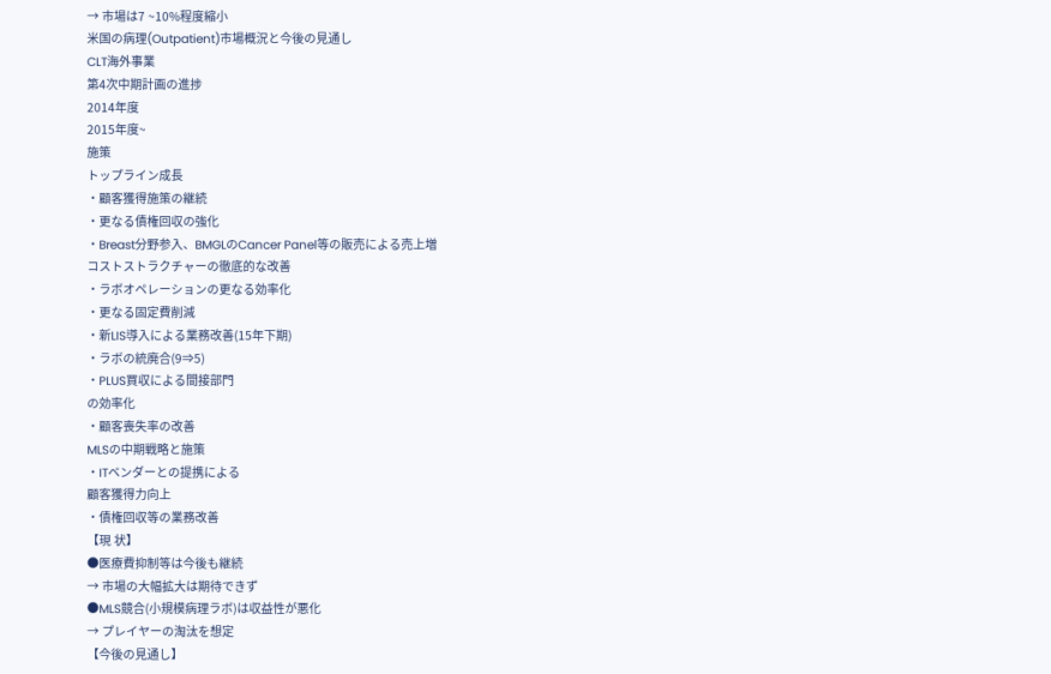→ 市場は7 ~10%程度縮小
米国の病理(Outpatient)市場概況と今後の見通し
CLT海外事業
第4次中期計画の進捗
2014年度
2015年度~
施策
トップライン成長
・顧客獲得施策の継続
・更なる債権回収の強化
・Breast分野参入、BMGLのCancer Panel等の販売による売上増
コストストラクチャーの徹底的な改善
・ラボオペレーションの更なる効率化
・更なる固定費削減
・新LIS導入による業務改善(15年下期)
・ラボの統廃合(9⇒5)
・PLUS買収による間接部門
の効率化
・顧客喪失率の改善
MLSの中期戦略と施策
・ITベンダーとの提携による
顧客獲得力向上
・債権回収等の業務改善
【現 状】
●医療費抑制等は今後も継続
→ 市場の大幅拡大は期待できず
●MLS競合(小規模病理ラボ)は収益性が悪化
→ プレイヤーの淘汰を想定
【今後の見通し】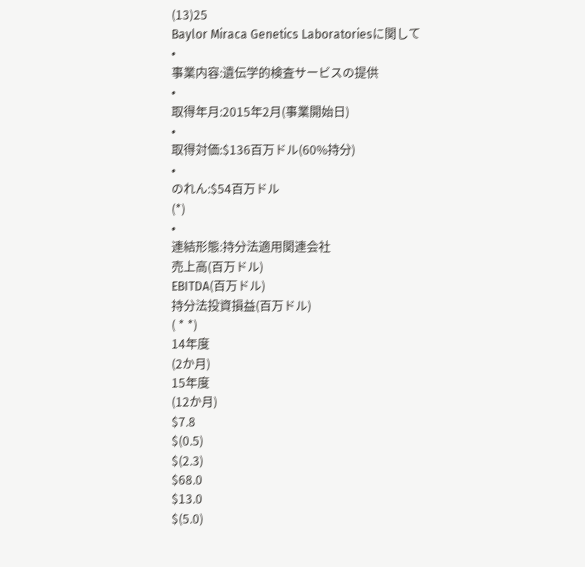(13)25
Baylor Miraca Genetics Laboratoriesに関して
•
事業内容:遺伝学的検査サービスの提供
•
取得年月:2015年2月(事業開始日)
•
取得対価:$136百万ドル(60%持分)
•
のれん:$54百万ドル
(*)
•
連結形態:持分法適用関連会社
売上高(百万ドル)
EBITDA(百万ドル)
持分法投資損益(百万ドル)
( * *)
14年度
(2か月)
15年度
(12か月)
$7.8
$(0.5)
$(2.3)
$68.0
$13.0
$(5.0)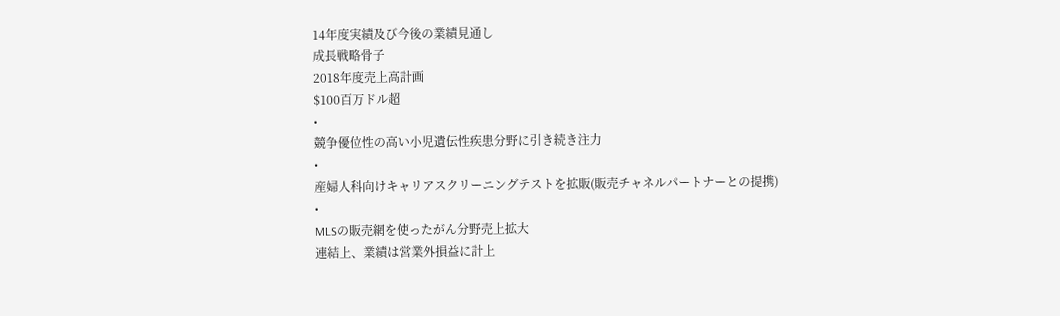14年度実績及び今後の業績見通し
成長戦略骨子
2018年度売上高計画
$100百万ドル超
•
競争優位性の高い小児遺伝性疾患分野に引き続き注力
•
産婦人科向けキャリアスクリーニングテストを拡販(販売チャネルパートナーとの提携)
•
MLSの販売網を使ったがん分野売上拡大
連結上、業績は営業外損益に計上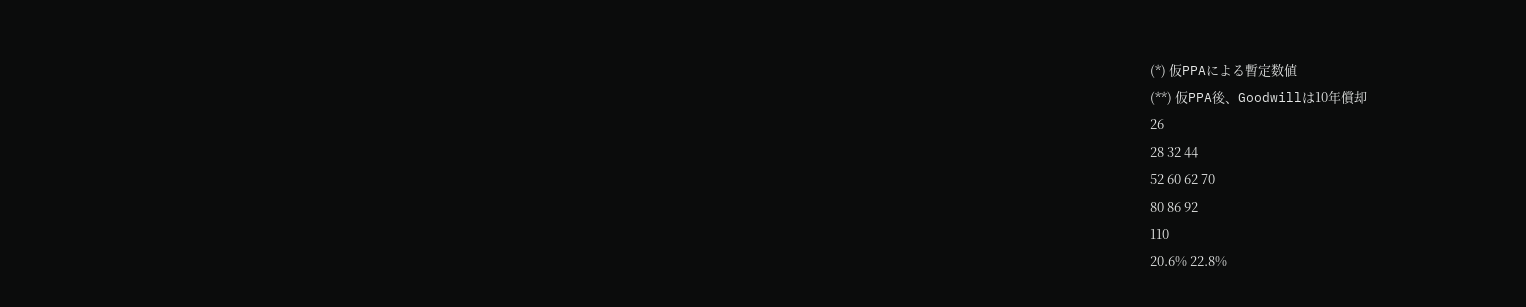(*) 仮PPAによる暫定数値
(**) 仮PPA後、Goodwillは10年償却
26
28 32 44
52 60 62 70
80 86 92
110
20.6% 22.8%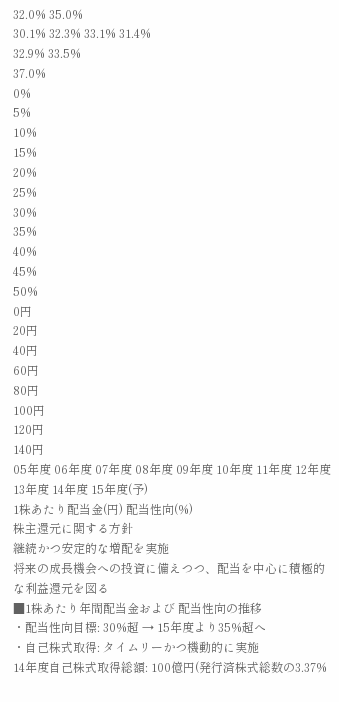32.0% 35.0%
30.1% 32.3% 33.1% 31.4%
32.9% 33.5%
37.0%
0%
5%
10%
15%
20%
25%
30%
35%
40%
45%
50%
0円
20円
40円
60円
80円
100円
120円
140円
05年度 06年度 07年度 08年度 09年度 10年度 11年度 12年度 13年度 14年度 15年度(予)
1株あたり配当金(円) 配当性向(%)
株主還元に関する方針
継続かつ安定的な増配を実施
将来の成長機会への投資に備えつつ、配当を中心に積極的な利益還元を図る
■1株あたり年間配当金および 配当性向の推移
・配当性向目標: 30%超 → 15年度より35%超へ
・自己株式取得: タイムリーかつ機動的に実施
14年度自己株式取得総額: 100億円(発行済株式総数の3.37%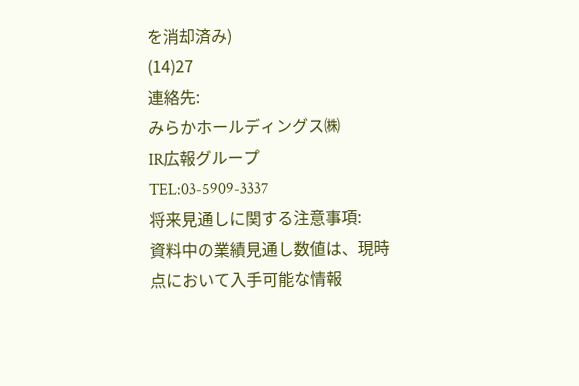を消却済み)
(14)27
連絡先:
みらかホールディングス㈱
IR広報グループ
TEL:03-5909-3337
将来見通しに関する注意事項:
資料中の業績見通し数値は、現時点において入手可能な情報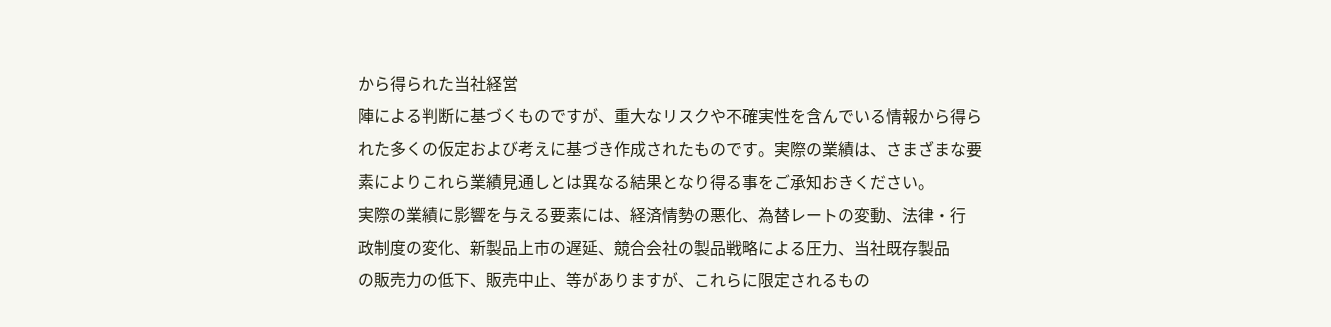から得られた当社経営
陣による判断に基づくものですが、重大なリスクや不確実性を含んでいる情報から得ら
れた多くの仮定および考えに基づき作成されたものです。実際の業績は、さまざまな要
素によりこれら業績見通しとは異なる結果となり得る事をご承知おきください。
実際の業績に影響を与える要素には、経済情勢の悪化、為替レートの変動、法律・行
政制度の変化、新製品上市の遅延、競合会社の製品戦略による圧力、当社既存製品
の販売力の低下、販売中止、等がありますが、これらに限定されるもの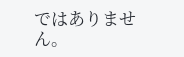ではありませ
ん。